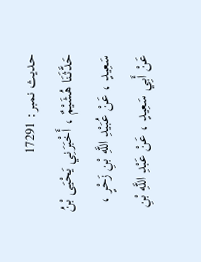حدیث نمبر: 17291
حَدَّثَنَا هُشَيْمٌ ، أَخْبَرَنِي يَحْيَى بْنُ سَعِيدٍ ، عَنْ عُبَيْدِ اللَّهِ بْنِ زَحْرٍ ، عَنْ أَبِي سَعِيدٍ ، عَنْ عَبْدِ اللَّهِ بْنِ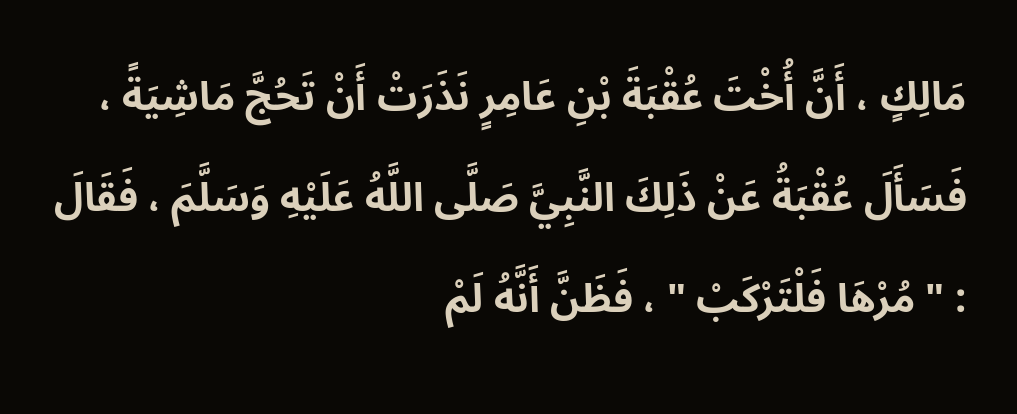مَالِكٍ ، أَنَّ أُخْتَ عُقْبَةَ بْنِ عَامِرٍ نَذَرَتْ أَنْ تَحُجَّ مَاشِيَةً ، فَسَأَلَ عُقْبَةُ عَنْ ذَلِكَ النَّبِيَّ صَلَّى اللَّهُ عَلَيْهِ وَسَلَّمَ ، فَقَالَ : " مُرْهَا فَلْتَرْكَبْ " ، فَظَنَّ أَنَّهُ لَمْ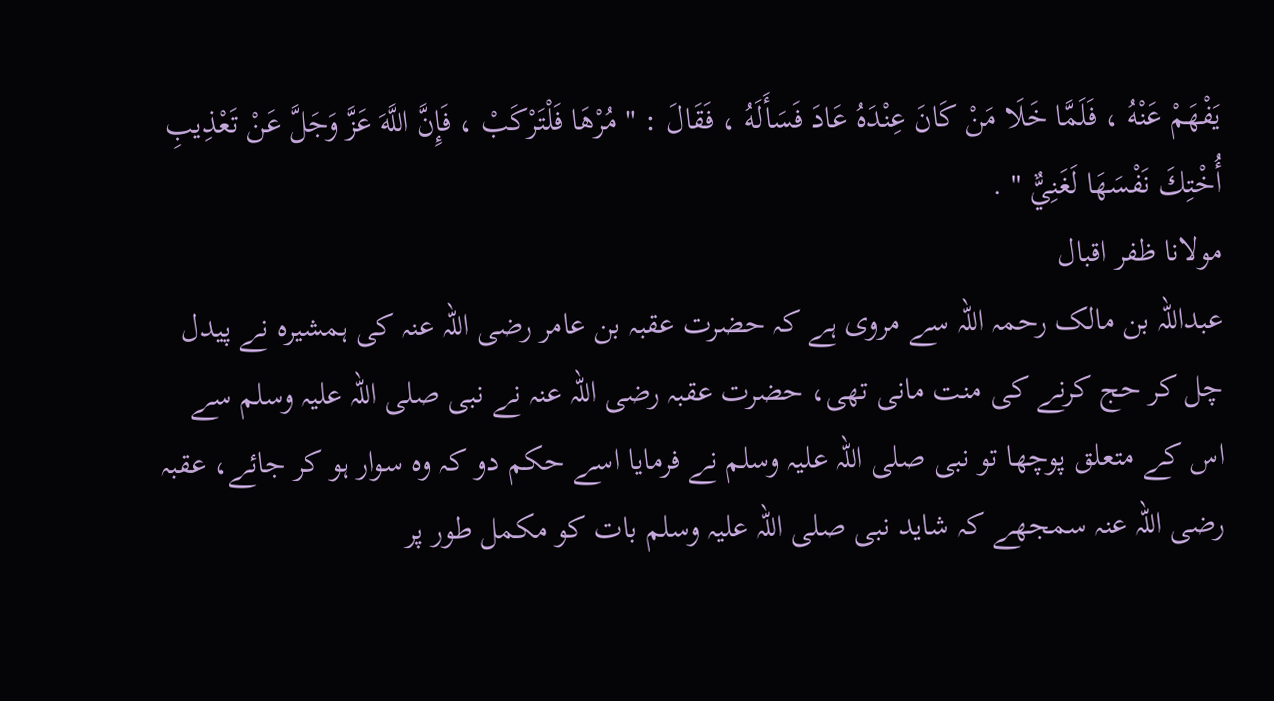يَفْهَمْ عَنْهُ ، فَلَمَّا خَلَا مَنْ كَانَ عِنْدَهُ عَادَ فَسَأَلَهُ ، فَقَالَ : " مُرْهَا فَلْتَرْكَبْ ، فَإِنَّ اللَّهَ عَزَّ وَجَلَّ عَنْ تَعْذِيبِ أُخْتِكَ نَفْسَهَا لَغَنِيٌّ " .
مولانا ظفر اقبال
عبداللہ بن مالک رحمہ اللہ سے مروی ہے کہ حضرت عقبہ بن عامر رضی اللہ عنہ کی ہمشیرہ نے پیدل چل کر حج کرنے کی منت مانی تھی، حضرت عقبہ رضی اللہ عنہ نے نبی صلی اللہ علیہ وسلم سے اس کے متعلق پوچھا تو نبی صلی اللہ علیہ وسلم نے فرمایا اسے حکم دو کہ وہ سوار ہو کر جائے، عقبہ رضی اللہ عنہ سمجھے کہ شاید نبی صلی اللہ علیہ وسلم بات کو مکمل طور پر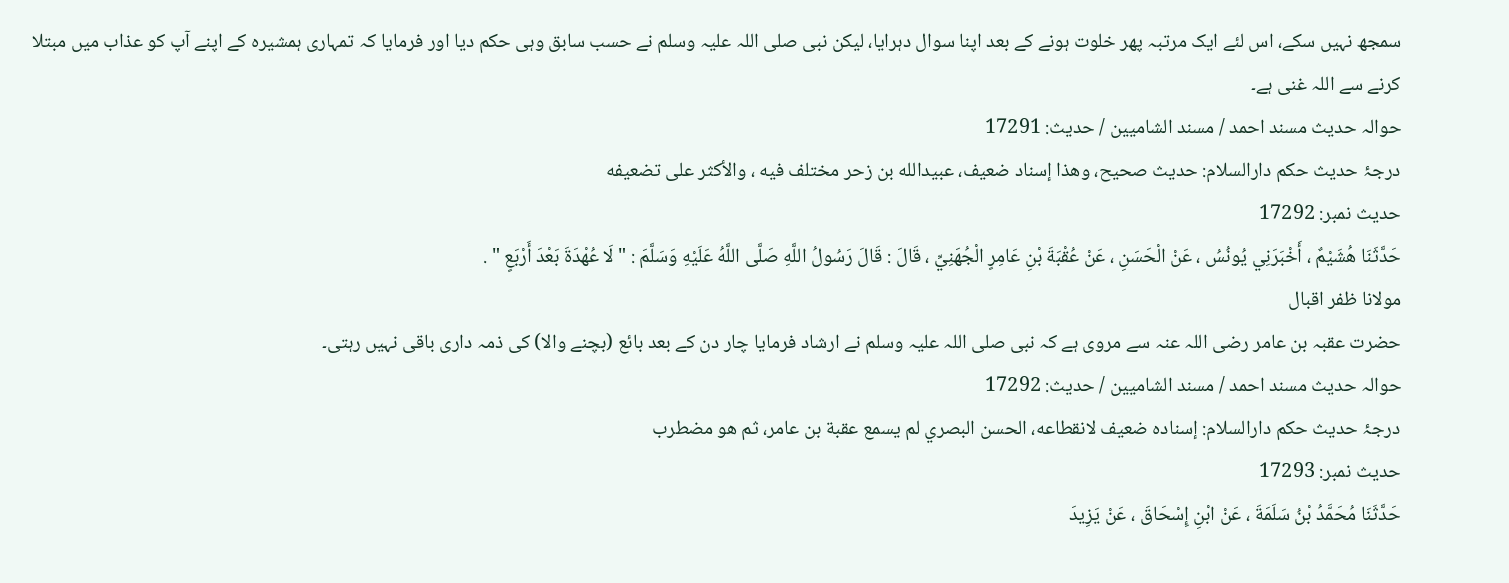سمجھ نہیں سکے، اس لئے ایک مرتبہ پھر خلوت ہونے کے بعد اپنا سوال دہرایا، لیکن نبی صلی اللہ علیہ وسلم نے حسب سابق وہی حکم دیا اور فرمایا کہ تمہاری ہمشیرہ کے اپنے آپ کو عذاب میں مبتلا کرنے سے اللہ غنی ہے۔
حوالہ حدیث مسند احمد / مسند الشاميين / حدیث: 17291
درجۂ حدیث حکم دارالسلام: حديث صحيح، وهذا إسناد ضعيف، عبيدالله بن زحر مختلف فيه ، والأكثر على تضعيفه
حدیث نمبر: 17292
حَدَّثَنَا هُشَيْمٌ ، أَخْبَرَنِي يُونُسُ ، عَنْ الْحَسَنِ ، عَنْ عُقْبَةَ بْنِ عَامِرٍ الْجُهَنِيِّ ، قَالَ : قَالَ رَسُولُ اللَّهِ صَلَّى اللَّهُ عَلَيْهِ وَسَلَّمَ : " لَا عُهْدَةَ بَعْدَ أَرْبَعٍ " .
مولانا ظفر اقبال
حضرت عقبہ بن عامر رضی اللہ عنہ سے مروی ہے کہ نبی صلی اللہ علیہ وسلم نے ارشاد فرمایا چار دن کے بعد بائع (بچنے والا) کی ذمہ داری باقی نہیں رہتی۔
حوالہ حدیث مسند احمد / مسند الشاميين / حدیث: 17292
درجۂ حدیث حکم دارالسلام: إسناده ضعيف لانقطاعه، الحسن البصري لم يسمع عقبة بن عامر، ثم هو مضطرب
حدیث نمبر: 17293
حَدَّثَنَا مُحَمَّدُ بْنُ سَلَمَةَ ، عَنْ ابْنِ إِسْحَاقَ ، عَنْ يَزِيدَ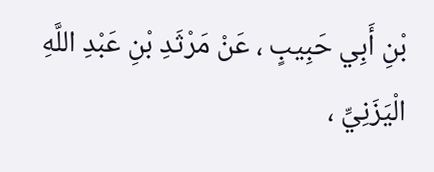بْنِ أَبِي حَبِيبٍ ، عَنْ مَرْثَدِ بْنِ عَبْدِ اللَّهِ الْيَزَنِيِّ ،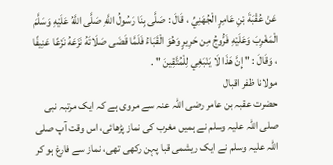عَنْ عُقْبَةَ بْنِ عَامِرٍ الْجُهَنِيِّ ، قَالَ : صَلَّى بِنَا رَسُولُ اللَّهِ صَلَّى اللَّهُ عَلَيْهِ وَسَلَّمَ الْمَغْرِبَ وَعَلَيْهِ فَرُّوجُ مِن حَرِيرٍ وَهُوَ الْقَبَاءُ فَلَمَّا قَضَى صَلَاتَهُ نَزَعَهُ نَزْعًا عَنِيفًا ، وَقَالَ : " إِنَّ هَذَا لَا يَنْبَغِي لِلْمُتَّقِينَ " .
مولانا ظفر اقبال
حضرت عقبہ بن عامر رضی اللہ عنہ سے مروی ہے کہ ایک مرتبہ نبی صلی اللہ علیہ وسلم نے ہمیں مغرب کی نماز پڑھائی، اس وقت آپ صلی اللہ علیہ وسلم نے ایک ریشمی قبا پہن رکھی تھی، نماز سے فارغ ہو کر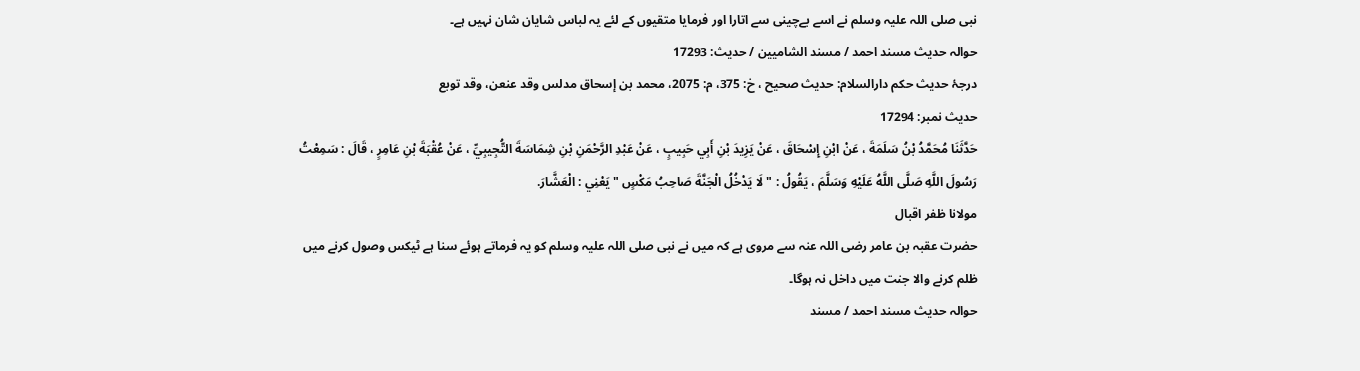نبی صلی اللہ علیہ وسلم نے اسے بےچینی سے اتارا اور فرمایا متقیوں کے لئے یہ لباس شایان شان نہیں ہے۔
حوالہ حدیث مسند احمد / مسند الشاميين / حدیث: 17293
درجۂ حدیث حکم دارالسلام: حديث صحيح ، خ: 375، م: 2075، محمد بن إسحاق مدلس وقد عنعن، وقد توبع
حدیث نمبر: 17294
حَدَّثَنَا مُحَمَّدُ بْنُ سَلَمَةَ ، عَنْ ابْنِ إِسْحَاقَ ، عَنْ يَزِيدَ بْنِ أَبِي حَبِيبٍ ، عَنْ عَبْدِ الرَّحْمَنِ بْنِ شِمَاسَةَ التُّجِيبِيِّ ، عَنْ عُقْبَةَ بْنِ عَامِرٍ ، قَالَ : سَمِعْتُ رَسُولَ اللَّهِ صَلَّى اللَّهُ عَلَيْهِ وَسَلَّمَ ، يَقُولُ : " لَا يَدْخُلُ الْجَنَّةَ صَاحِبُ مَكْسٍ " يَعْنِي : الْعَشَّارَ.
مولانا ظفر اقبال
حضرت عقبہ بن عامر رضی اللہ عنہ سے مروی ہے کہ میں نے نبی صلی اللہ علیہ وسلم کو یہ فرماتے ہوئے سنا ہے ٹیکس وصول کرنے میں ظلم کرنے والا جنت میں داخل نہ ہوگا۔
حوالہ حدیث مسند احمد / مسند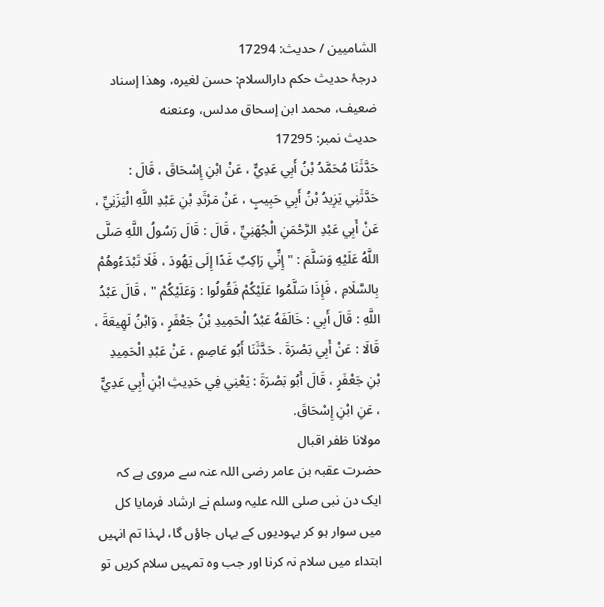الشاميين / حدیث: 17294
درجۂ حدیث حکم دارالسلام: حسن لغيره، وهذا إسناد ضعيف، محمد ابن إسحاق مدلس، وعنعنه
حدیث نمبر: 17295
حَدَّثَنَا مُحَمَّدُ بْنُ أَبِي عَدِيٍّ ، عَنْ ابْنِ إِسْحَاقَ ، قَالَ : حَدَّثَنِي يَزِيدُ بْنُ أَبِي حَبِيبٍ ، عَنْ مَرْثَدِ بْنِ عَبْدِ اللَّهِ الْيَزَنِيِّ ، عَنْ أَبِي عَبْدِ الرَّحْمَنِ الْجُهَنِيِّ ، قَالَ : قَالَ رَسُولُ اللَّهِ صَلَّى اللَّهُ عَلَيْهِ وَسَلَّمَ : " إِنِّي رَاكِبٌ غَدًا إِلَى يَهُودَ ، فَلَا تَبْدَءُوهُمْ بِالسَّلَامِ ، فَإِذَا سَلَّمُوا عَلَيْكُمْ فَقُولُوا : وَعَلَيْكُمْ " ، قَالَ عَبْدُ اللَّهِ : قَالَ أَبِي : خَالَفَهُ عَبْدُ الْحَمِيدِ بْنُ جَعْفَرٍ ، وَابْنُ لَهِيعَةَ ، قَالَا : عَنْ أَبِي بَصْرَةَ . حَدَّثَنَا أَبُو عَاصِمٍ ، عَنْ عَبْدِ الْحَمِيدِ بْنِ جَعْفَرٍ ، قَالَ أَبُو بَصْرَةَ : يَعْنِي فِي حَدِيثِ ابْنِ أَبِي عَدِيٍّ ، عَنِ ابْنِ إِسْحَاقَ.
مولانا ظفر اقبال
حضرت عقبہ بن عامر رضی اللہ عنہ سے مروی ہے کہ ایک دن نبی صلی اللہ علیہ وسلم نے ارشاد فرمایا کل میں سوار ہو کر یہودیوں کے یہاں جاؤں گا، لہذا تم انہیں ابتداء میں سلام نہ کرنا اور جب وہ تمہیں سلام کریں تو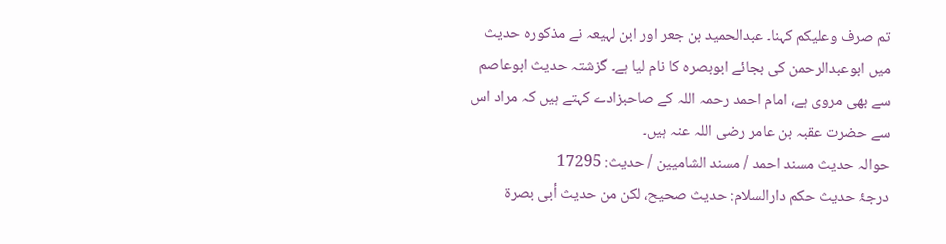تم صرف وعلیکم کہنا۔ عبدالحمید بن جعر اور ابن لہیعہ نے مذکورہ حدیث میں ابوعبدالرحمن کی بجائے ابوبصرہ کا نام لیا ہے۔ گزشتہ حدیث ابوعاصم سے بھی مروی ہے، امام احمد رحمہ اللہ کے صاحبزادے کہتے ہیں کہ مراد اس سے حضرت عقبہ بن عامر رضی اللہ عنہ ہیں۔
حوالہ حدیث مسند احمد / مسند الشاميين / حدیث: 17295
درجۂ حدیث حکم دارالسلام: حديث صحيح، لكن من حديث أبى بصرة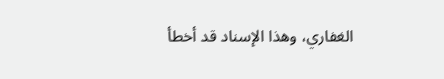الغفاري، وهذا الإسناد قد أخطأ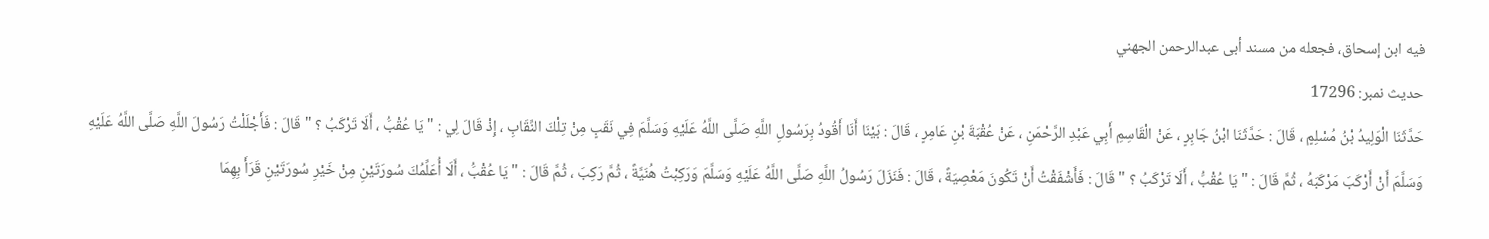فيه ابن إسحاق، فجعله من مسند أبى عبدالرحمن الجهني
حدیث نمبر: 17296
حَدَّثَنَا الْوَلِيدُ بْنُ مُسْلِمٍ ، قَالَ : حَدَّثَنَا ابْنُ جَابِرٍ ، عَنْ الْقَاسِمِ أَبِي عَبْدِ الرَّحْمَنِ ، عَنْ عُقْبَةَ بْنِ عَامِرٍ ، قَالَ : بَيْنَا أَنَا أَقُودُ بِرَسُولِ اللَّهِ صَلَّى اللَّهُ عَلَيْهِ وَسَلَّمَ فِي نَقَبٍ مِنْ تِلْكَ النِّقَابِ ، إِذْ قَالَ لِي : " يَا عُقْبَُ ، أَلَا تَرْكَبُ ؟ " قَالَ : فَأَجْلَلْتُ رَسُولَ اللَّهِ صَلَّى اللَّهُ عَلَيْهِ وَسَلَّمَ أَنْ أَرْكَبَ مَرْكَبَهُ ، ثُمَّ قَالَ : " يَا عُقْبَُ ، أَلَا تَرْكَبُ ؟ " قَالَ : فَأَشْفَقْتُ أَنْ تَكُونَ مَعْصِيَةً ، قَالَ : فَنَزَلَ رَسُولُ اللَّهِ صَلَّى اللَّهُ عَلَيْهِ وَسَلَّمَ وَرَكِبْتُ هُنَيَّةً ، ثُمَّ رَكِبَ ، ثُمَّ قَالَ : " يَا عُقْبَُ ، أَلَا أُعَلِّمُكَ سُورَتَيْنِ مِنْ خَيْرِ سُورَتَيْنِ قَرَأَ بِهِمَا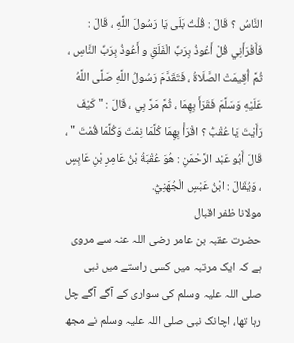النَّاسُ ؟ قَالَ : قُلْتُ بَلَى يَا رَسُولَ اللَّهِ ، قَالَ : فَأَقْرَأَنِي قُلْ أَعُوذُ بِرَبِّ الْفَلَقِ و أَعُوذُ بِرَبِّ النَّاسِ ، ثُمَّ أُقِيمَتْ الصَّلَاةُ ، فَتَقَدَّمَ رَسُولُ اللَّهِ صَلَّى اللَّهُ عَلَيْهِ وَسَلَّمَ فَقَرَأَ بِهِمَا ، ثُمَّ مَرَّ بِي ، قَالَ : " كَيْفَ رَأَيْتَ يَا عُقْبَُ ؟ اقْرَأْ بِهِمَا كُلَّمَا نِمْتَ وَكُلَّمَا قُمْتَ " ، قَالَ أَبُو عَبْد الرَّحْمَنِ : هُوَ عُقْبَةُ بْنُ عَامِرِ بْنِ عَابِسٍ ، وَيُقَالَ : ابْنُ عَبْسٍ الْجُهَنِيُّ.
مولانا ظفر اقبال
حضرت عقبہ بن عامر رضی اللہ عنہ سے مروی ہے کہ ایک مرتبہ میں کسی راستے میں نبی صلی اللہ علیہ وسلم کی سواری کے آگے آگے چل رہا تھا، اچانک نبی صلی اللہ علیہ وسلم نے مجھ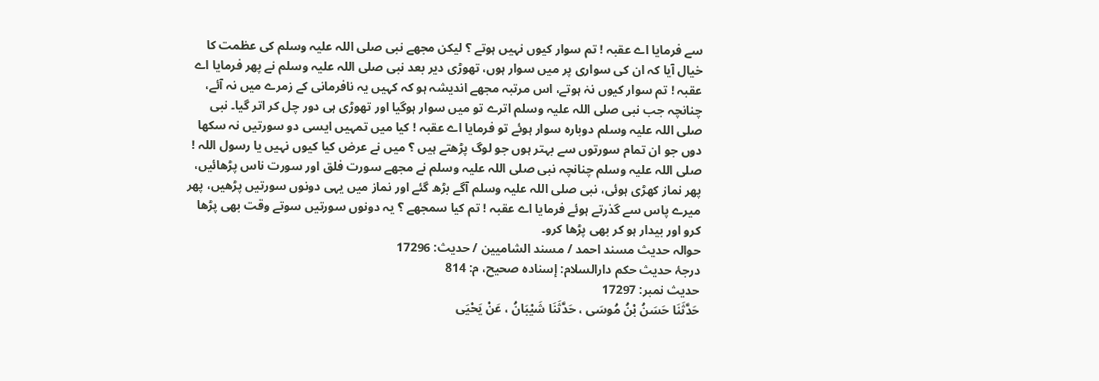سے فرمایا اے عقبہ ! تم سوار کیوں نہیں ہوتے ؟ لیکن مجھے نبی صلی اللہ علیہ وسلم کی عظمت کا خیال آیا کہ ان کی سواری پر میں سوار ہوں، تھوڑی دیر بعد نبی صلی اللہ علیہ وسلم نے پھر فرمایا اے عقبہ ! تم سوار کیوں نہٰ ہوتے، اس مرتبہ مجھے اندیشہ ہو کہ کہیں یہ نافرمانی کے زمرے میں نہ آئے، چنانچہ جب نبی صلی اللہ علیہ وسلم اترے تو میں سوار ہوگیا اور تھوڑی ہی دور چل کر اتر گیا۔ نبی صلی اللہ علیہ وسلم دوبارہ سوار ہوئے تو فرمایا اے عقبہ ! کیا میں تمہیں ایسی دو سورتیں نہ سکھا دوں جو ان تمام سورتوں سے بہتر ہوں جو لوگ پڑھتے ہیں ؟ میں نے عرض کیا کیوں نہیں یا رسول اللہ ! صلی اللہ علیہ وسلم چنانچہ نبی صلی اللہ علیہ وسلم نے مجھے سورت فلق اور سورت ناس پڑھائیں، پھر نماز کھڑی ہوئی، نبی صلی اللہ علیہ وسلم آگے بڑھ گئے اور نماز میں یہی دونوں سورتیں پڑھیں، پھر میرے پاس سے گذرتے ہوئے فرمایا اے عقبہ ! تم کیا سمجھے ؟ یہ دونوں سورتیں سوتے وقت بھی پڑھا کرو اور بیدار ہو کر بھی پڑھا کرو۔
حوالہ حدیث مسند احمد / مسند الشاميين / حدیث: 17296
درجۂ حدیث حکم دارالسلام: إسناده صحيح، م: 814
حدیث نمبر: 17297
حَدَّثَنَا حَسَنُ بْنُ مُوسَى ، حَدَّثَنَا شَيْبَانُ ، عَنْ يَحْيَى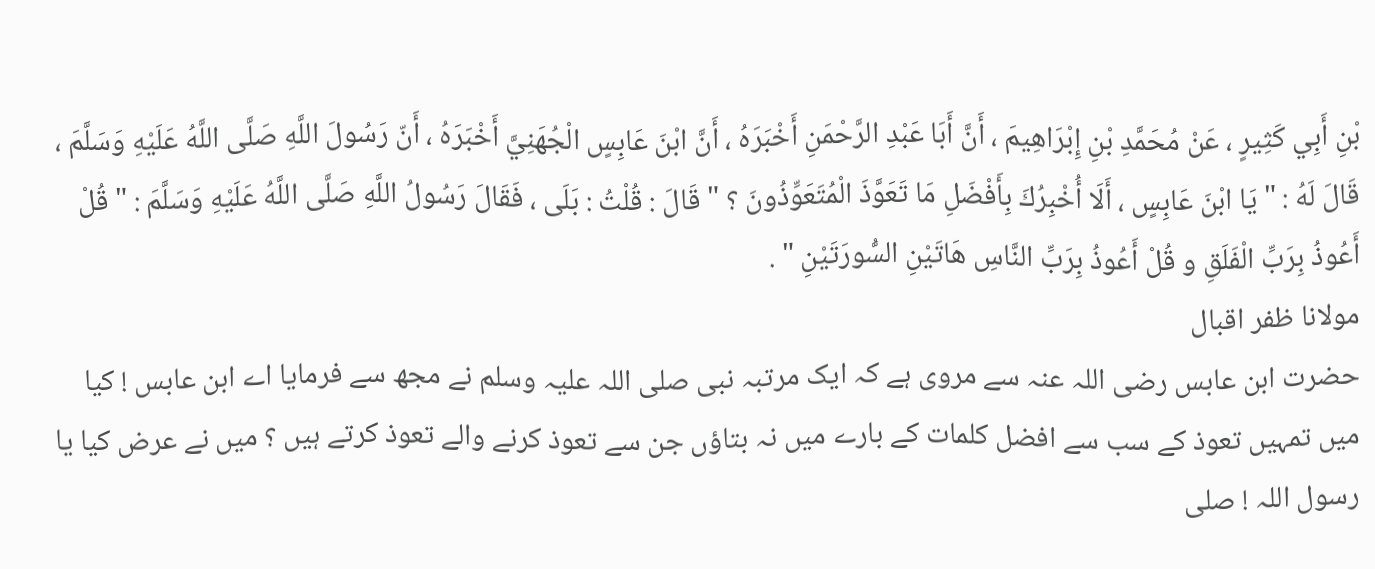بْنِ أَبِي كَثِيرٍ ، عَنْ مُحَمَّدِ بْنِ إِبْرَاهِيمَ ، أَنَّ أَبَا عَبْدِ الرَّحْمَنِ أَخْبَرَهُ ، أَنَّ ابْنَ عَابِسٍ الْجُهَنِيَّ أَخْبَرَهُ ، أَنّ رَسُولَ اللَّهِ صَلَّى اللَّهُ عَلَيْهِ وَسَلَّمَ ، قَالَ لَهُ : " يَا ابْنَ عَابِسٍ ، أَلَا أُخْبِرُكَ بِأَفْضَلِ مَا تَعَوَّذَ الْمُتَعَوِّذُونَ ؟ " قَالَ : قُلْتُ : بَلَى ، فَقَالَ رَسُولُ اللَّهِ صَلَّى اللَّهُ عَلَيْهِ وَسَلَّمَ : " قُلْ أَعُوذُ بِرَبِّ الْفَلَقِ و قُلْ أَعُوذُ بِرَبِّ النَّاسِ هَاتَيْنِ السُّورَتَيْنِ " .
مولانا ظفر اقبال
حضرت ابن عابس رضی اللہ عنہ سے مروی ہے کہ ایک مرتبہ نبی صلی اللہ علیہ وسلم نے مجھ سے فرمایا اے ابن عابس ! کیا میں تمہیں تعوذ کے سب سے افضل کلمات کے بارے میں نہ بتاؤں جن سے تعوذ کرنے والے تعوذ کرتے ہیں ؟ میں نے عرض کیا یا رسول اللہ ! صلی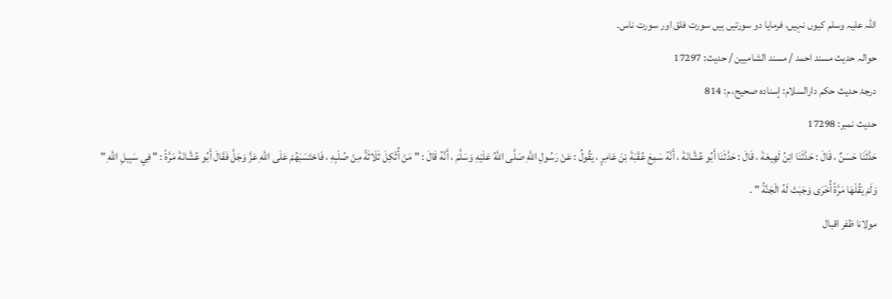اللہ علیہ وسلم کیوں نہیں، فرمایا دو سورتیں ہیں سورت فلق اور سورت ناس۔
حوالہ حدیث مسند احمد / مسند الشاميين / حدیث: 17297
درجۂ حدیث حکم دارالسلام: إسناده صحيح، م: 814
حدیث نمبر: 17298
حَدَّثَنَا حَسَنٌ ، قَالَ : حَدَّثَنَا ابْنُ لَهِيعَةَ ، قَالَ : حَدَّثَنَا أَبُو عُشَّانَةَ ، أَنَّهُ سَمِعَ عُقْبَةَ بْنَ عَامِرٍ ، يَقُولُ : عَنْ رَسُولِ اللَّهِ صَلَّى اللَّهُ عَلَيْهِ وَسَلَّمَ ، أَنَّهُ قَالَ : " مَنْ أُثْكِلَ ثَلَاثَةً مِنْ صُلْبِهِ ، فَاحْتَسَبَهُمْ عَلَى اللَّهِ عَزَّ وَجَلَّ فَقَالَ أَبُو عُشَّانَةَ مَرَّةً : " فِي سَبِيلِ اللَّهِ " وَلَمْ يَقُلْهَا مَرَّةً أُخْرَى وَجَبَتْ لَهُ الْجَنَّةُ " .
مولانا ظفر اقبال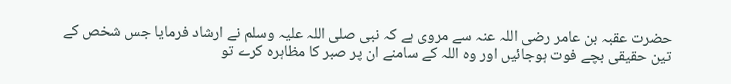حضرت عقبہ بن عامر رضی اللہ عنہ سے مروی ہے کہ نبی صلی اللہ علیہ وسلم نے ارشاد فرمایا جس شخص کے تین حقیقی بچے فوت ہوجائیں اور وہ اللہ کے سامنے ان پر صبر کا مظاہرہ کرے تو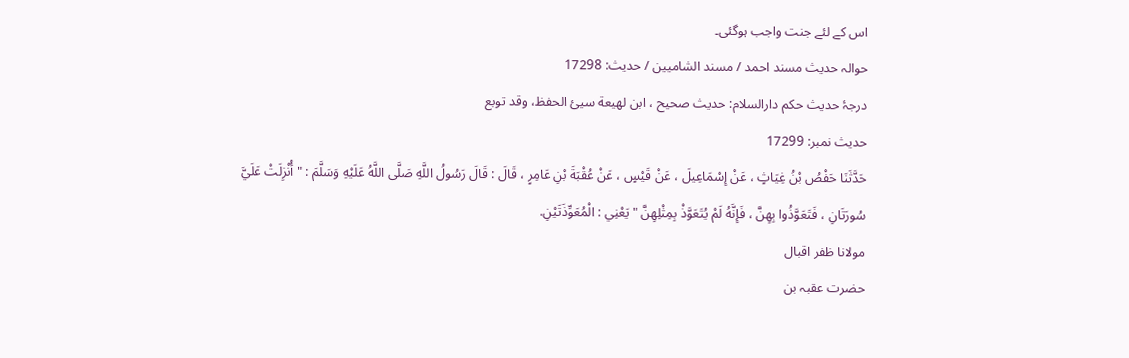اس کے لئے جنت واجب ہوگئی۔
حوالہ حدیث مسند احمد / مسند الشاميين / حدیث: 17298
درجۂ حدیث حکم دارالسلام: حديث صحيح ، ابن لهيعة سيئ الحفظ، وقد توبع
حدیث نمبر: 17299
حَدَّثَنَا حَفْصُ بْنُ غِيَاثٍ ، عَنْ إِسْمَاعِيلَ ، عَنْ قَيْسٍ ، عَنْ عُقْبَةَ بْنِ عَامِرٍ ، قَالَ : قَالَ رَسُولُ اللَّهِ صَلَّى اللَّهُ عَلَيْهِ وَسَلَّمَ : " أُنْزِلَتْ عَلَيَّ سُورَتَانِ ، فَتَعَوَّذُوا بِهِنَّ ، فَإِنَّهُ لَمْ يُتَعَوَّذْ بِمِثْلِهِنَّ " يَعْنِي : الْمُعَوِّذَتَيْنِ.
مولانا ظفر اقبال
حضرت عقبہ بن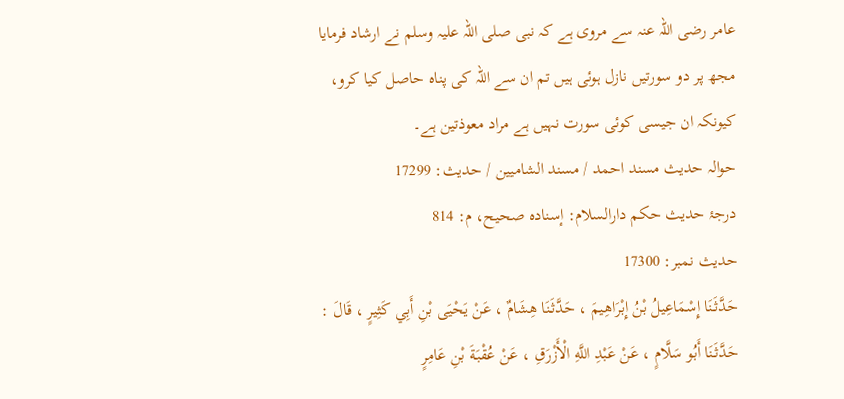عامر رضی اللہ عنہ سے مروی ہے کہ نبی صلی اللہ علیہ وسلم نے ارشاد فرمایا مجھ پر دو سورتیں نازل ہوئی ہیں تم ان سے اللہ کی پناہ حاصل کیا کرو، کیونکہ ان جیسی کوئی سورت نہیں ہے مراد معوذتین ہے۔
حوالہ حدیث مسند احمد / مسند الشاميين / حدیث: 17299
درجۂ حدیث حکم دارالسلام: إسناده صحيح، م: 814
حدیث نمبر: 17300
حَدَّثَنَا إِسْمَاعِيلُ بْنُ إِبْرَاهِيمَ ، حَدَّثَنَا هِشَامٌ ، عَنْ يَحْيَى بْنِ أَبِي كَثِيرٍ ، قَالَ : حَدَّثَنَا أَبُو سَلَّامٍ ، عَنْ عَبْدِ اللَّهِ الْأَزْرَقِ ، عَنْ عُقْبَةَ بْنِ عَامِرٍ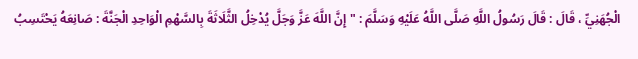الْجُهَنِيِّ ، قَالَ : قَالَ رَسُولُ اللَّهِ صَلَّى اللَّهُ عَلَيْهِ وَسَلَّمَ : " إِنَّ اللَّهَ عَزَّ وَجَلَّ يُدْخِلُ الثَّلَاثَةَ بِالسَّهْمِ الْوَاحِدِ الْجَنَّةَ : صَانِعَهُ يَحْتَسِبُ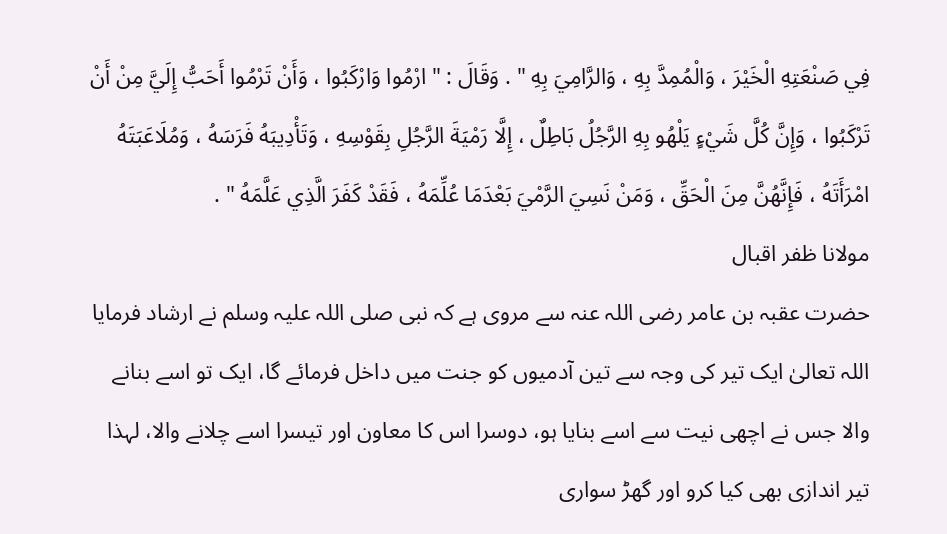فِي صَنْعَتِهِ الْخَيْرَ ، وَالْمُمِدَّ بِهِ ، وَالرَّامِيَ بِهِ " . وَقَالَ : " ارْمُوا وَارْكَبُوا ، وَأَنْ تَرْمُوا أَحَبُّ إِلَيَّ مِنْ أَنْ تَرْكَبُوا ، وَإِنَّ كُلَّ شَيْءٍ يَلْهُو بِهِ الرَّجُلُ بَاطِلٌ ، إِلَّا رَمْيَةَ الرَّجُلِ بِقَوْسِهِ ، وَتَأْدِيبَهُ فَرَسَهُ ، وَمُلَاعَبَتَهُ امْرَأَتَهُ ، فَإِنَّهُنَّ مِنَ الْحَقِّ ، وَمَنْ نَسِيَ الرَّمْيَ بَعْدَمَا عُلِّمَهُ ، فَقَدْ كَفَرَ الَّذِي عَلَّمَهُ " .
مولانا ظفر اقبال
حضرت عقبہ بن عامر رضی اللہ عنہ سے مروی ہے کہ نبی صلی اللہ علیہ وسلم نے ارشاد فرمایا اللہ تعالیٰ ایک تیر کی وجہ سے تین آدمیوں کو جنت میں داخل فرمائے گا، ایک تو اسے بنانے والا جس نے اچھی نیت سے اسے بنایا ہو، دوسرا اس کا معاون اور تیسرا اسے چلانے والا، لہذا تیر اندازی بھی کیا کرو اور گھڑ سواری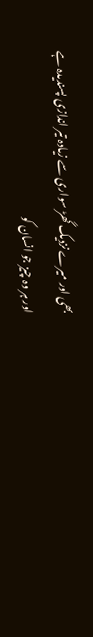بھی اور میرے نزدیک گھڑ سواری سے زیادہ تیر اندازی پسندیدہ ہے اور ہر وہ چیز جو انسان کو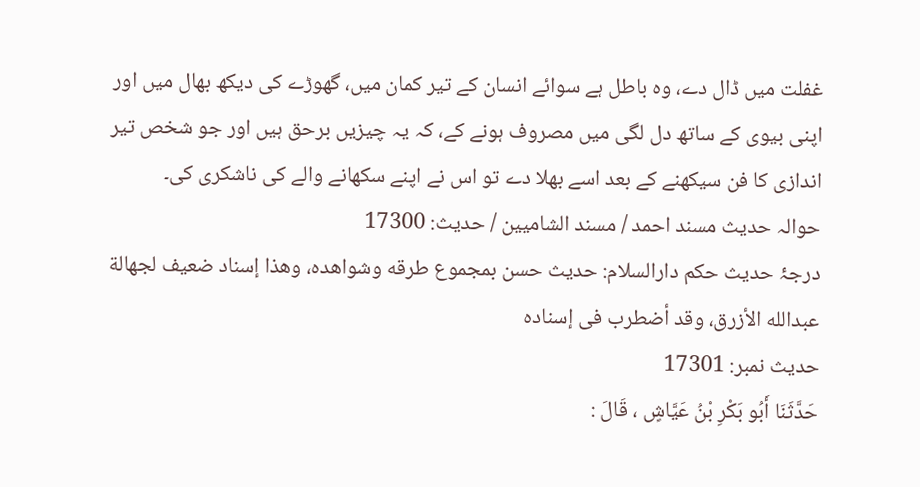غفلت میں ڈال دے، وہ باطل ہے سوائے انسان کے تیر کمان میں، گھوڑے کی دیکھ بھال میں اور اپنی بیوی کے ساتھ دل لگی میں مصروف ہونے کے، کہ یہ چیزیں برحق ہیں اور جو شخص تیر اندازی کا فن سیکھنے کے بعد اسے بھلا دے تو اس نے اپنے سکھانے والے کی ناشکری کی۔
حوالہ حدیث مسند احمد / مسند الشاميين / حدیث: 17300
درجۂ حدیث حکم دارالسلام: حديث حسن بمجموع طرقه وشواهده، وهذا إسناد ضعيف لجهالة عبدالله الأزرق، وقد أضطرب فى إسناده
حدیث نمبر: 17301
حَدَّثَنَا أَبُو بَكْرِ بْنُ عَيَّاشٍ ، قَالَ :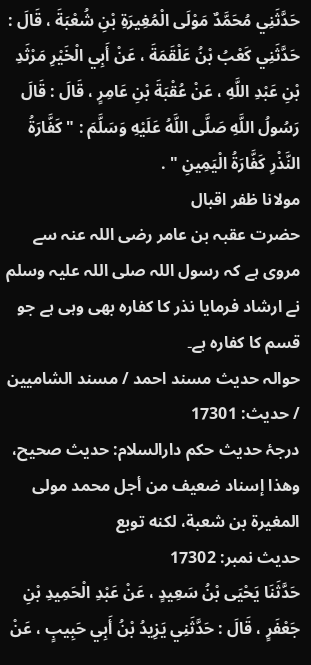حَدَّثَنِي مُحَمَّدٌ مَوْلَى الْمُغِيرَةِ بْنِ شُعْبَةَ ، قَالَ : حَدَّثَنِي كَعْبُ بْنُ عَلْقَمَةَ ، عَنْ أَبِي الْخَيْرِ مَرْثَدِ بْنِ عَبْدِ اللَّهِ ، عَنْ عُقْبَةَ بْنِ عَامِرٍ ، قَالَ : قَالَ رَسُولُ اللَّهِ صَلَّى اللَّهُ عَلَيْهِ وَسَلَّمَ : " كَفَّارَةُ النَّذْرِ كَفَّارَةُ الْيَمِينِ " .
مولانا ظفر اقبال
حضرت عقبہ بن عامر رضی اللہ عنہ سے مروی ہے کہ رسول اللہ صلی اللہ علیہ وسلم نے ارشاد فرمایا نذر کا کفارہ بھی وہی ہے جو قسم کا کفارہ ہے۔
حوالہ حدیث مسند احمد / مسند الشاميين / حدیث: 17301
درجۂ حدیث حکم دارالسلام: حديث صحيح، وهذا إسناد ضعيف من أجل محمد مولى المغيرة بن شعبة، لكنه توبع
حدیث نمبر: 17302
حَدَّثَنَا يَحْيَى بْنُ سَعِيدٍ ، عَنْ عَبْدِ الْحَمِيدِ بْنِ جَعْفَرٍ ، قَالَ : حَدَّثَنِي يَزِيدُ بْنُ أَبِي حَبِيبٍ ، عَنْ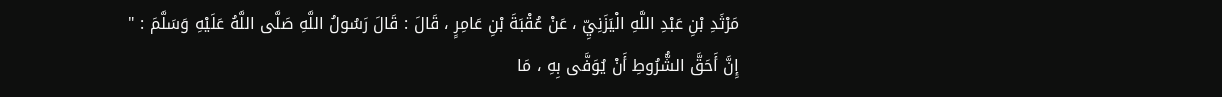مَرْثَدِ بْنِ عَبْدِ اللَّهِ الْيَزَنِيِّ ، عَنْ عُقْبَةَ بْنِ عَامِرٍ ، قَالَ : قَالَ رَسُولُ اللَّهِ صَلَّى اللَّهُ عَلَيْهِ وَسَلَّمَ : " إِنَّ أَحَقَّ الشُّرُوطِ أَنْ يُوَفَّى بِهِ ، مَا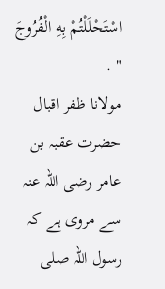اسْتَحْلَلْتُمْ بِهِ الْفُرُوجَ " .
مولانا ظفر اقبال
حضرت عقبہ بن عامر رضی اللہ عنہ سے مروی ہے کہ رسول اللہ صلی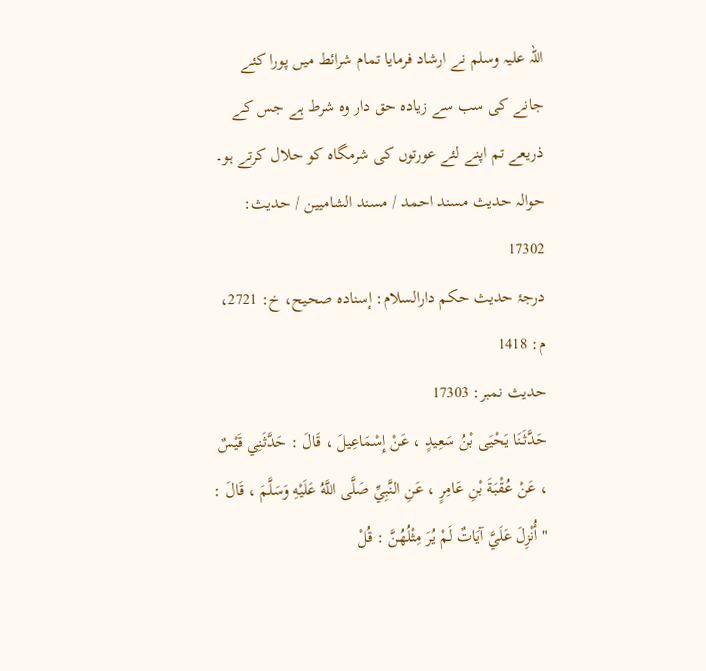اللہ علیہ وسلم نے ارشاد فرمایا تمام شرائط میں پورا کئے جانے کی سب سے زیادہ حق دار وہ شرط ہے جس کے ذریعے تم اپنے لئے عورتوں کی شرمگاہ کو حلال کرتے ہو۔
حوالہ حدیث مسند احمد / مسند الشاميين / حدیث: 17302
درجۂ حدیث حکم دارالسلام: إسناده صحيح، خ: 2721، م: 1418
حدیث نمبر: 17303
حَدَّثَنَا يَحْيَى بْنُ سَعِيدٍ ، عَنْ إِسْمَاعِيلَ ، قَالَ : حَدَّثَنِي قَيْسٌ ، عَنْ عُقْبَةَ بْنِ عَامِرٍ ، عَنِ النَّبِيِّ صَلَّى اللَّهُ عَلَيْهِ وَسَلَّمَ ، قَالَ : " أُنْزِلَ عَلَيَّ آيَاتٌ لَمْ يُرَ مِثْلُهُنَّ : قُلْ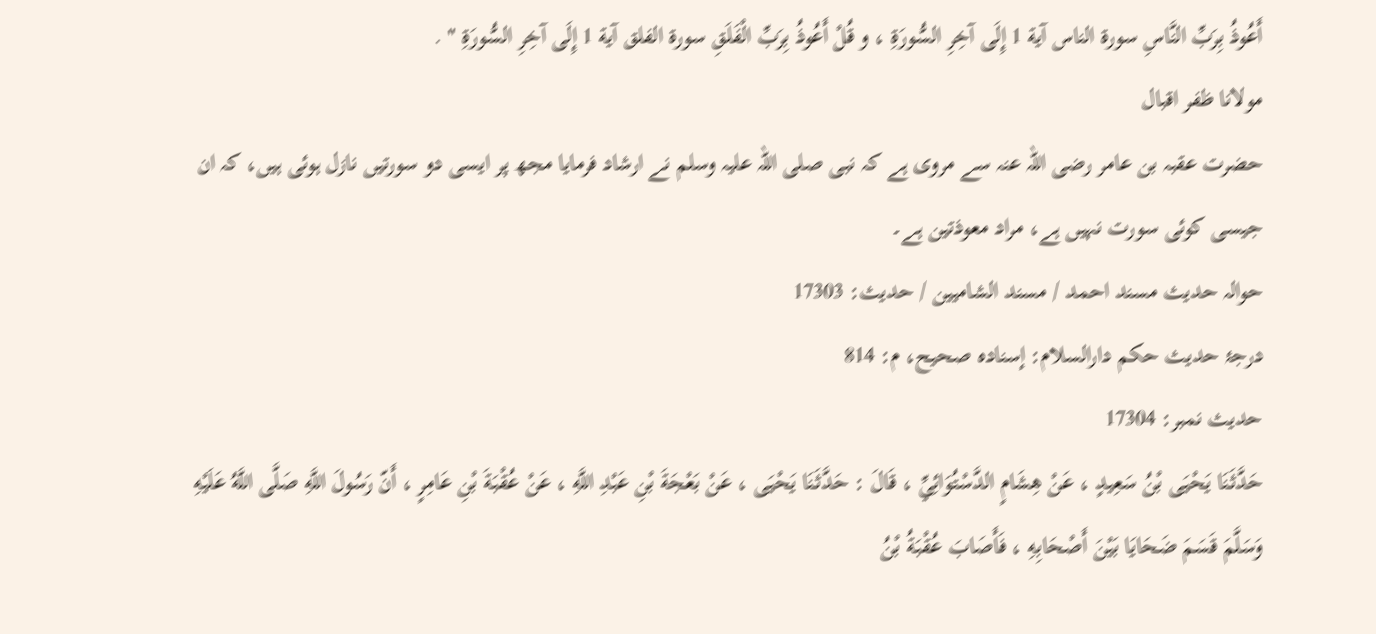أَعُوذُ بِرَبِّ النَّاسِ سورة الناس آية 1 إِلَى آخِرِ السُّورَةِ ، و قُلْ أَعُوذُ بِرَبِّ الْفَلَقِ سورة الفلق آية 1 إِلَى آخِرِ السُّورَةِ " .
مولانا ظفر اقبال
حضرت عقبہ بن عامر رضی اللہ عنہ سے مروی ہے کہ نبی صلی اللہ علیہ وسلم نے ارشاد فرمایا مجھ پر ایسی دو سورتیں نازل ہوئی ہیں، کہ ان جیسی کوئی سورت نہیں ہے، مراد معوذتین ہے۔
حوالہ حدیث مسند احمد / مسند الشاميين / حدیث: 17303
درجۂ حدیث حکم دارالسلام: إسناده صحيح، م: 814
حدیث نمبر: 17304
حَدَّثَنَا يَحْيَى بْنُ سَعِيدٍ ، عَنْ هِشَامٍ الدَّسْتُوَائِيِّ ، قَالَ : حَدَّثَنَا يَحْيَى ، عَنْ بَعْجَةَ بْنِ عَبْدِ اللَّهِ ، عَنْ عُقْبَةَ بْنِ عَامِرٍ ، أَنّ رَسُولَ اللَّهِ صَلَّى اللَّهُ عَلَيْهِ وَسَلَّمَ قَسَمَ ضَحَايَا بَيْنَ أَصْحَابِهِ ، فَأَصَابَ عُقْبَةُ بْنُ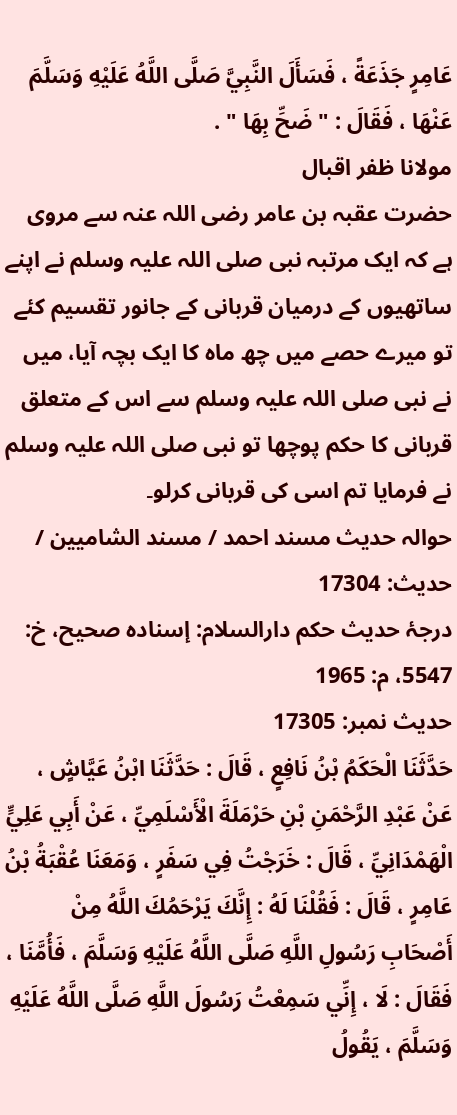عَامِرٍ جَذَعَةً ، فَسَأَلَ النَّبِيَّ صَلَّى اللَّهُ عَلَيْهِ وَسَلَّمَ عَنْهَا ، فَقَالَ : " ضَحِّ بِهَا " .
مولانا ظفر اقبال
حضرت عقبہ بن عامر رضی اللہ عنہ سے مروی ہے کہ ایک مرتبہ نبی صلی اللہ علیہ وسلم نے اپنے ساتھیوں کے درمیان قربانی کے جانور تقسیم کئے تو میرے حصے میں چھ ماہ کا ایک بچہ آیا، میں نے نبی صلی اللہ علیہ وسلم سے اس کے متعلق قربانی کا حکم پوچھا تو نبی صلی اللہ علیہ وسلم نے فرمایا تم اسی کی قربانی کرلو۔
حوالہ حدیث مسند احمد / مسند الشاميين / حدیث: 17304
درجۂ حدیث حکم دارالسلام: إسناده صحيح، خ: 5547، م: 1965
حدیث نمبر: 17305
حَدَّثَنَا الْحَكَمُ بْنُ نَافِعٍ ، قَالَ : حَدَّثَنَا ابْنُ عَيَّاشٍ ، عَنْ عَبْدِ الرَّحْمَنِ بْنِ حَرْمَلَةَ الْأَسْلَمِيِّ ، عَنْ أَبِي عَلِيٍّ الْهَمْدَانِيِّ ، قَالَ : خَرَجْتُ فِي سَفَرٍ ، وَمَعَنَا عُقْبَةُ بْنُ عَامِرٍ ، قَالَ : فَقُلْنَا لَهُ : إِنَّكَ يَرْحَمُكَ اللَّهُ مِنْ أَصْحَابِ رَسُولِ اللَّهِ صَلَّى اللَّهُ عَلَيْهِ وَسَلَّمَ ، فَأُمَّنَا ، فَقَالَ : لَا ، إِنِّي سَمِعْتُ رَسُولَ اللَّهِ صَلَّى اللَّهُ عَلَيْهِ وَسَلَّمَ ، يَقُولُ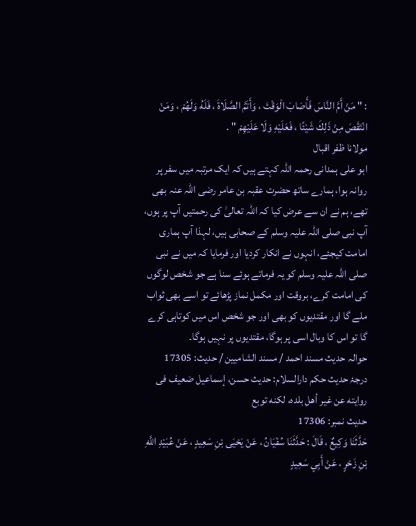: " مَنْ أَمَّ النَّاسَ فَأَصَابَ الْوَقْتَ ، وَأَتَمَّ الصَّلَاةَ ، فَلَهُ وَلَهُمْ ، وَمَنْ انْتَقَصَ مِنْ ذَلِكَ شَيْئًا ، فَعَلَيْهِ وَلَا عَلَيْهِمْ " .
مولانا ظفر اقبال
ابو علی ہمدانی رحمہ اللہ کہتے ہیں کہ ایک مرتبہ میں سفر پر روانہ ہوا، ہمارے ساتھ حضرت عقبہ بن عامر رضی اللہ عنہ بھی تھے، ہم نے ان سے عرض کیا کہ اللہ تعالیٰ کی رحمتیں آپ پر ہوں، آپ نبی صلی اللہ علیہ وسلم کے صحابی ہیں، لہذا آپ ہماری امامت کیجئے، انہوں نے انکار کردیا اور فرمایا کہ میں نے نبی صلی اللہ علیہ وسلم کو یہ فرماتے ہوئے سنا ہے جو شخص لوگوں کی امامت کرے، بروقت اور مکمل نماز پڑھائے تو اسے بھی ثواب ملے گا اور مقتدیوں کو بھی اور جو شخص اس میں کوتاہی کرے گا تو اس کا وبال اسی پر ہوگا، مقتدیوں پر نہیں ہوگا۔
حوالہ حدیث مسند احمد / مسند الشاميين / حدیث: 17305
درجۂ حدیث حکم دارالسلام: حديث حسن، إسماعيل ضعيف فى روايته عن غير أهل بلده، لكنه توبع
حدیث نمبر: 17306
حَدَّثَنَا وَكِيعٌ ، قَالَ : حَدَّثَنَا سُفْيَانُ ، عَنْ يَحْيَى بْنِ سَعِيدٍ ، عَنْ عُبَيْدِ اللَّهِ بْنِ زَحْرٍ ، عَنْ أَبِي سَعِيدٍ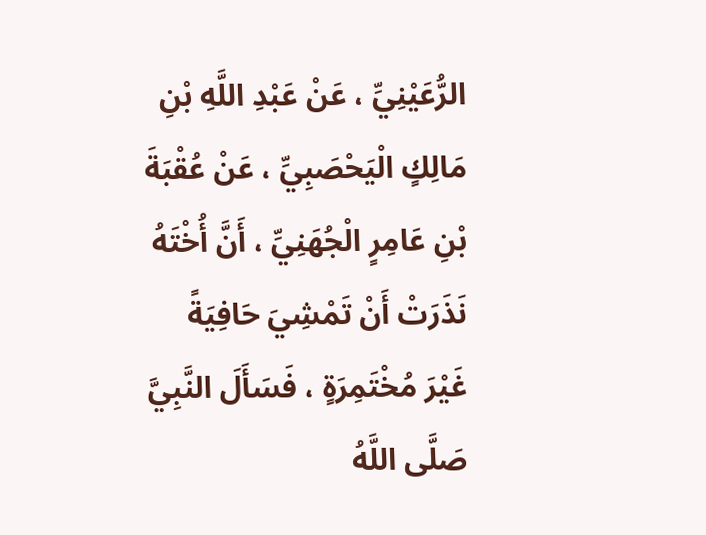الرُّعَيْنِيِّ ، عَنْ عَبْدِ اللَّهِ بْنِ مَالِكٍ الْيَحْصَبِيِّ ، عَنْ عُقْبَةَ بْنِ عَامِرٍ الْجُهَنِيِّ ، أَنَّ أُخْتَهُ نَذَرَتْ أَنْ تَمْشِيَ حَافِيَةً غَيْرَ مُخْتَمِرَةٍ ، فَسَأَلَ النَّبِيَّ صَلَّى اللَّهُ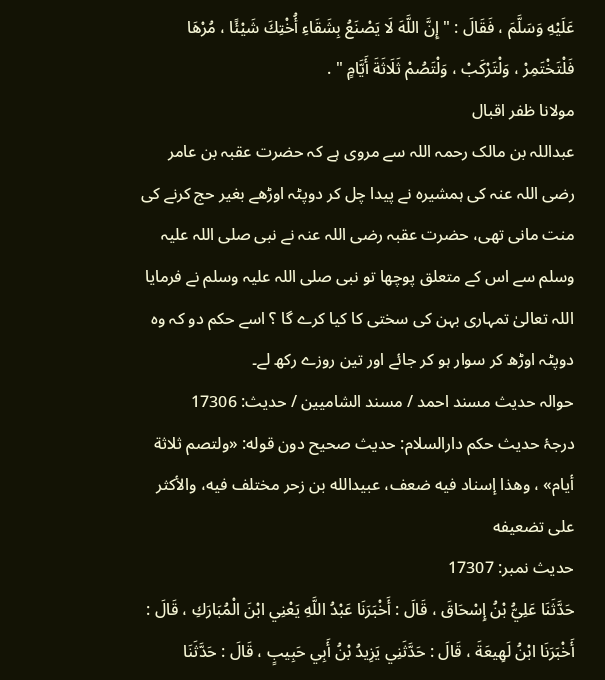عَلَيْهِ وَسَلَّمَ ، فَقَالَ : " إِنَّ اللَّهَ لَا يَصْنَعُ بِشَقَاءِ أُخْتِكَ شَيْئًا ، مُرْهَا فَلْتَخْتَمِرْ ، وَلْتَرْكَبْ ، وَلْتَصُمْ ثَلَاثَةَ أَيَّامٍ " .
مولانا ظفر اقبال
عبداللہ بن مالک رحمہ اللہ سے مروی ہے کہ حضرت عقبہ بن عامر رضی اللہ عنہ کی ہمشیرہ نے پیدا چل کر دوپٹہ اوڑھے بغیر حج کرنے کی منت مانی تھی، حضرت عقبہ رضی اللہ عنہ نے نبی صلی اللہ علیہ وسلم سے اس کے متعلق پوچھا تو نبی صلی اللہ علیہ وسلم نے فرمایا اللہ تعالیٰ تمہاری بہن کی سختی کا کیا کرے گا ؟ اسے حکم دو کہ وہ دوپٹہ اوڑھ کر سوار ہو کر جائے اور تین روزے رکھ لے۔
حوالہ حدیث مسند احمد / مسند الشاميين / حدیث: 17306
درجۂ حدیث حکم دارالسلام: حديث صحيح دون قوله: «ولتصم ثلاثة أيام» ، وهذا إسناد فيه ضعف، عبيدالله بن زحر مختلف فيه، والأكثر على تضعيفه
حدیث نمبر: 17307
حَدَّثَنَا عَلِيُّ بْنُ إِسْحَاقَ ، قَالَ : أَخْبَرَنَا عَبْدُ اللَّهِ يَعْنِي ابْنَ الْمُبَارَكِ ، قَالَ : أَخْبَرَنَا ابْنُ لَهِيعَةَ ، قَالَ : حَدَّثَنِي يَزِيدُ بْنُ أَبِي حَبِيبٍ ، قَالَ : حَدَّثَنَا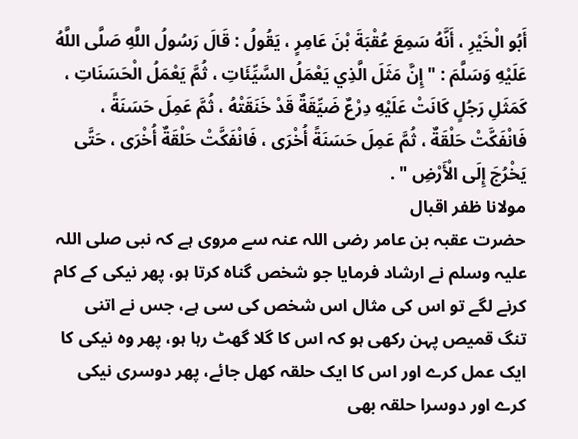أَبُو الْخَيْرِ ، أَنَّهُ سَمِعَ عُقْبَةَ بْنَ عَامِرٍ ، يَقُولُ : قَالَ رَسُولُ اللَّهِ صَلَّى اللَّهُ عَلَيْهِ وَسَلَّمَ : " إِنَّ مَثَلَ الَّذِي يَعْمَلُ السَّيِّئَاتِ ، ثُمَّ يَعْمَلُ الْحَسَنَاتِ ، كَمَثَلِ رَجُلٍ كَانَتْ عَلَيْهِ دِرْعٌ ضَيِّقَةٌ قَدْ خَنَقَتْهُ ، ثُمَّ عَمِلَ حَسَنَةً ، فَانْفَكَّتْ حَلْقَةٌ ، ثُمَّ عَمِلَ حَسَنَةً أُخْرَى ، فَانْفَكَّتْ حَلْقَةٌ أُخْرَى ، حَتَّى يَخْرُجَ إِلَى الْأَرْضِ " .
مولانا ظفر اقبال
حضرت عقبہ بن عامر رضی اللہ عنہ سے مروی ہے کہ نبی صلی اللہ علیہ وسلم نے ارشاد فرمایا جو شخص گناہ کرتا ہو، پھر نیکی کے کام کرنے لگے تو اس کی مثال اس شخص کی سی ہے، جس نے اتنی تنگ قمیص پہن رکھی ہو کہ اس کا گلا گھٹ رہا ہو، پھر وہ نیکی کا ایک عمل کرے اور اس کا ایک حلقہ کھل جائے، پھر دوسری نیکی کرے اور دوسرا حلقہ بھی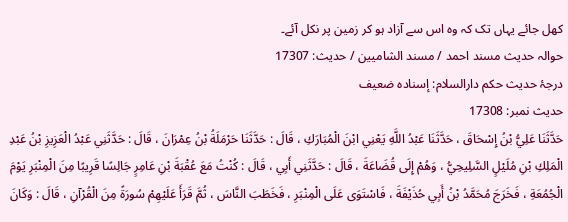کھل جائے یہاں تک کہ وہ اس سے آزاد ہو کر زمین پر نکل آئے۔
حوالہ حدیث مسند احمد / مسند الشاميين / حدیث: 17307
درجۂ حدیث حکم دارالسلام: إسناده ضعيف
حدیث نمبر: 17308
حَدَّثَنَا عَلِيُّ بْنُ إِسْحَاقَ ، حَدَّثَنَا عَبْدُ اللَّهِ يَعْنِي ابْنَ الْمُبَارَكِ ، قَالَ : حَدَّثَنَا حَرْمَلَةُ بْنُ عِمْرَانَ ، قَالَ : حَدَّثَنِي عَبْدُ الْعَزِيزِ بْنُ عَبْدِ الْمَلِكِ بْنِ مُلَيْلٍ السَّلِيحِيُّ ، وَهُمْ إِلَى قُضَاعَةَ ، قَالَ : حَدَّثَنِي أَبِي ، قَالَ : كُنْتُ مَعَ عُقْبَةَ بْنِ عَامِرٍ جَالِسًا قَرِيبًا مِنَ الْمِنْبَرِ يَوْمَ الْجُمُعَةِ ، فَخَرَجَ مُحَمَّدُ بْنُ أَبِي حُذَيْفَةَ ، فَاسْتَوَى عَلَى الْمِنْبَرِ ، فَخَطَبَ النَّاسَ ، ثُمَّ قَرَأَ عَلَيْهِمْ سُورَةً مِنَ الْقُرْآنِ ، قَالَ : وَكَانَ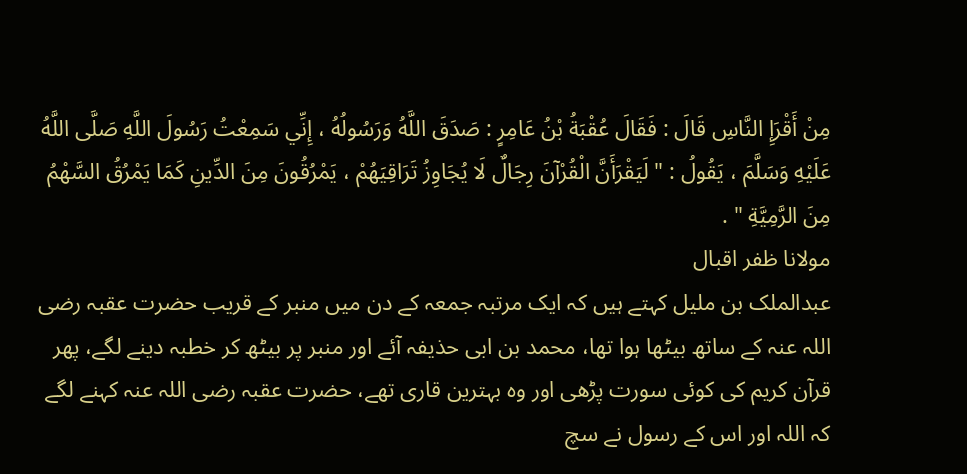مِنْ أَقْرَإِ النَّاسِ قَالَ : فَقَالَ عُقْبَةُ بْنُ عَامِرٍ : صَدَقَ اللَّهُ وَرَسُولُهُ ، إِنِّي سَمِعْتُ رَسُولَ اللَّهِ صَلَّى اللَّهُ عَلَيْهِ وَسَلَّمَ ، يَقُولُ : " لَيَقْرَأَنَّ الْقُرْآنَ رِجَالٌ لَا يُجَاوِزُ تَرَاقِيَهُمْ ، يَمْرُقُونَ مِنَ الدِّينِ كَمَا يَمْرُقُ السَّهْمُ مِنَ الرَّمِيَّةِ " .
مولانا ظفر اقبال
عبدالملک بن ملیل کہتے ہیں کہ ایک مرتبہ جمعہ کے دن میں منبر کے قریب حضرت عقبہ رضی اللہ عنہ کے ساتھ بیٹھا ہوا تھا، محمد بن ابی حذیفہ آئے اور منبر پر بیٹھ کر خطبہ دینے لگے، پھر قرآن کریم کی کوئی سورت پڑھی اور وہ بہترین قاری تھے، حضرت عقبہ رضی اللہ عنہ کہنے لگے کہ اللہ اور اس کے رسول نے سچ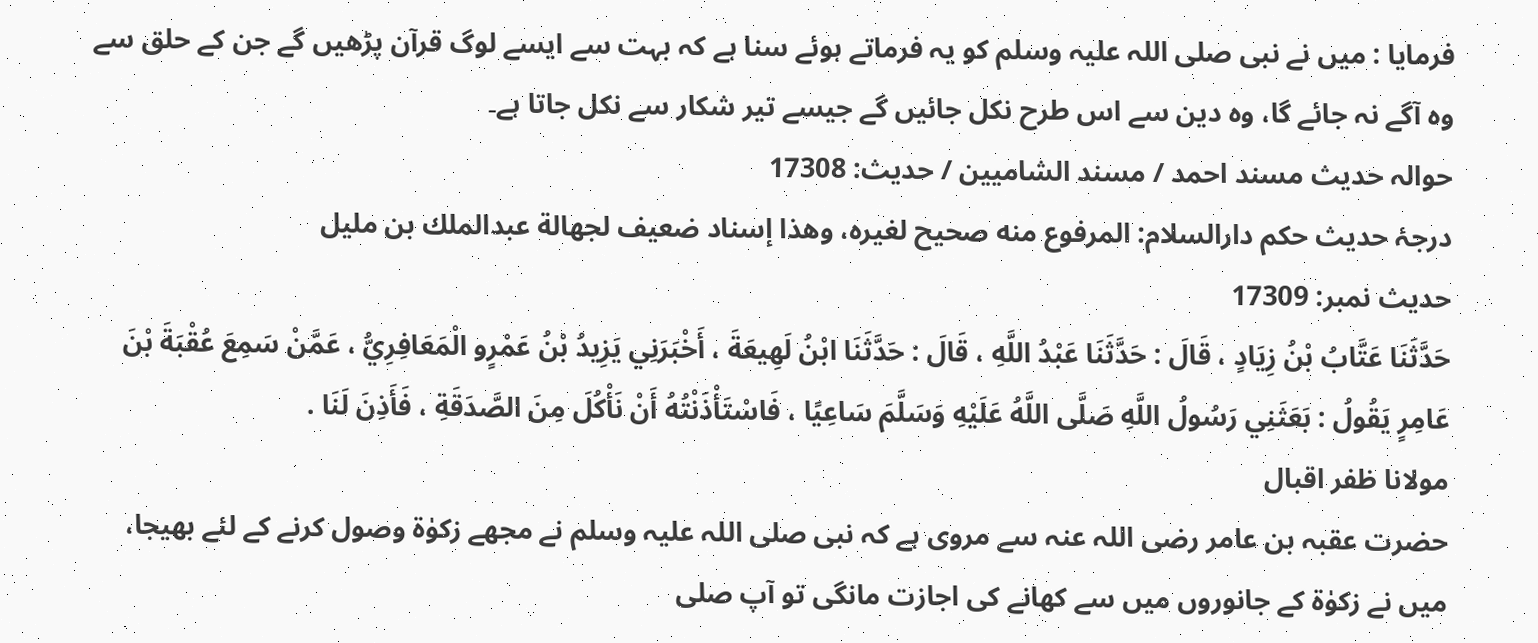فرمایا : میں نے نبی صلی اللہ علیہ وسلم کو یہ فرماتے ہوئے سنا ہے کہ بہت سے ایسے لوگ قرآن پڑھیں گے جن کے حلق سے وہ آگے نہ جائے گا، وہ دین سے اس طرح نکل جائیں گے جیسے تیر شکار سے نکل جاتا ہے۔
حوالہ حدیث مسند احمد / مسند الشاميين / حدیث: 17308
درجۂ حدیث حکم دارالسلام: المرفوع منه صحيح لغيره، وهذا إسناد ضعيف لجهالة عبدالملك بن مليل
حدیث نمبر: 17309
حَدَّثَنَا عَتَّابُ بْنُ زِيَادٍ ، قَالَ : حَدَّثَنَا عَبْدُ اللَّهِ ، قَالَ : حَدَّثَنَا ابْنُ لَهِيعَةَ ، أَخْبَرَنِي يَزِيدُ بْنُ عَمْرٍو الْمَعَافِرِيُّ ، عَمَّنْ سَمِعَ عُقْبَةَ بْنَ عَامِرٍ يَقُولُ : بَعَثَنِي رَسُولُ اللَّهِ صَلَّى اللَّهُ عَلَيْهِ وَسَلَّمَ سَاعِيًا ، فَاسْتَأْذَنْتُهُ أَنْ نَأْكُلَ مِنَ الصَّدَقَةِ ، فَأَذِنَ لَنَا .
مولانا ظفر اقبال
حضرت عقبہ بن عامر رضی اللہ عنہ سے مروی ہے کہ نبی صلی اللہ علیہ وسلم نے مجھے زکوٰۃ وصول کرنے کے لئے بھیجا، میں نے زکوٰۃ کے جانوروں میں سے کھانے کی اجازت مانگی تو آپ صلی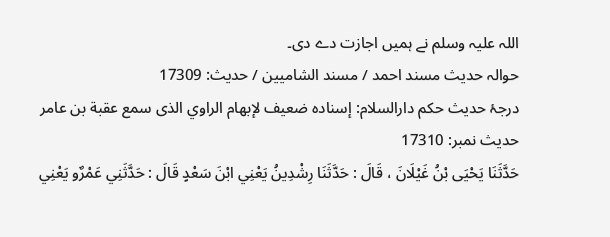اللہ علیہ وسلم نے ہمیں اجازت دے دی۔
حوالہ حدیث مسند احمد / مسند الشاميين / حدیث: 17309
درجۂ حدیث حکم دارالسلام: إسناده ضعيف لإبهام الراوي الذى سمع عقبة بن عامر
حدیث نمبر: 17310
حَدَّثَنَا يَحْيَى بْنُ غَيْلَانَ ، قَالَ : حَدَّثَنَا رِشْدِينُ يَعْنِي ابْنَ سَعْدٍ قَالَ : حَدَّثَنِي عَمْرٌو يَعْنِي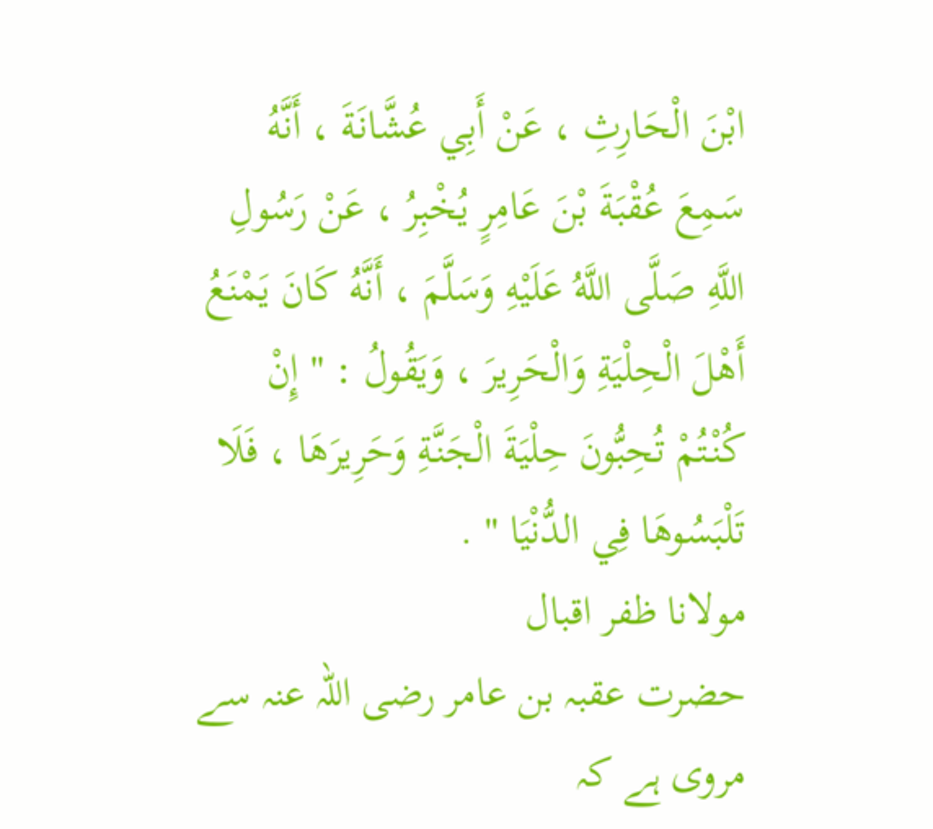ابْنَ الْحَارِثِ ، عَنْ أَبِي عُشَّانَةَ ، أَنَّهُ سَمِعَ عُقْبَةَ بْنَ عَامِرٍ يُخْبِرُ ، عَنْ رَسُولِ اللَّهِ صَلَّى اللَّهُ عَلَيْهِ وَسَلَّمَ ، أَنَّهُ كَانَ يَمْنَعُ أَهْلَ الْحِلْيَةِ وَالْحَرِيرَ ، وَيَقُولُ : " إِنْ كُنْتُمْ تُحِبُّونَ حِلْيَةَ الْجَنَّةِ وَحَرِيرَهَا ، فَلَا تَلْبَسُوهَا فِي الدُّنْيَا " .
مولانا ظفر اقبال
حضرت عقبہ بن عامر رضی اللہ عنہ سے مروی ہے کہ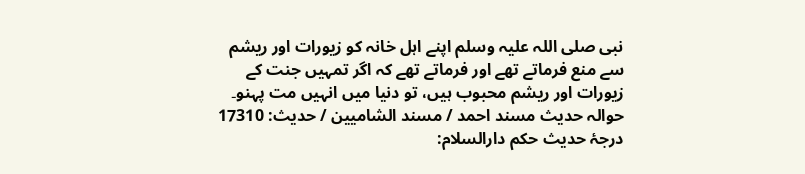نبی صلی اللہ علیہ وسلم اپنے اہل خانہ کو زیورات اور ریشم سے منع فرماتے تھے اور فرماتے تھے کہ اگر تمہیں جنت کے زیورات اور ریشم محبوب ہیں، تو دنیا میں انہیں مت پہنو۔
حوالہ حدیث مسند احمد / مسند الشاميين / حدیث: 17310
درجۂ حدیث حکم دارالسلام: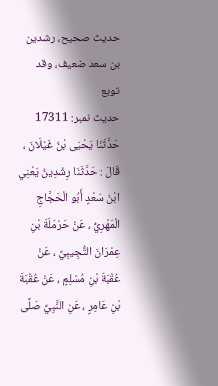حديث صحيح، رشدين بن سعد ضعيف، وقد توبع
حدیث نمبر: 17311
حَدَّثَنَا يَحْيَى بْنُ غَيْلَانَ ، قَالَ : حَدَّثَنَا رِشْدِينُ يَعْنِي ابْنَ سَعْدٍ أَبُو الْحَجَّاجِ الْمَهْرِيُّ ، عَنْ حَرْمَلَةَ بْنِ عِمْرَانَ التُّجِيبِيِّ ، عَنْ عُقْبَةَ بْنِ مُسْلِمٍ ، عَنْ عُقْبَةَ بْنِ عَامِرٍ ، عَنِ النَّبِيِّ صَلَّى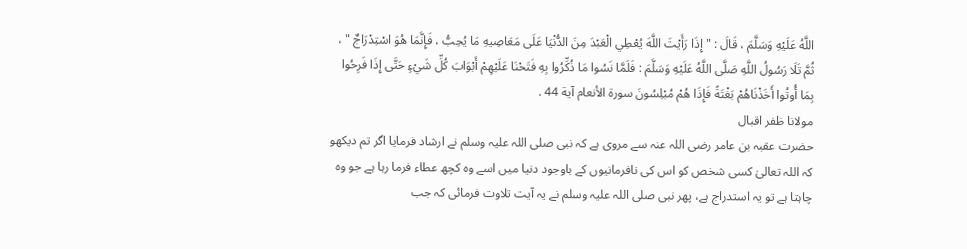اللَّهُ عَلَيْهِ وَسَلَّمَ ، قَالَ : " إِذَا رَأَيْتَ اللَّهَ يُعْطِي الْعَبْدَ مِنَ الدُّنْيَا عَلَى مَعَاصِيهِ مَا يُحِبُّ ، فَإِنَّمَا هُوَ اسْتِدْرَاجٌ " ، ثُمَّ تَلَا رَسُولُ اللَّهِ صَلَّى اللَّهُ عَلَيْهِ وَسَلَّمَ : فَلَمَّا نَسُوا مَا ذُكِّرُوا بِهِ فَتَحْنَا عَلَيْهِمْ أَبْوَابَ كُلِّ شَيْءٍ حَتَّى إِذَا فَرِحُوا بِمَا أُوتُوا أَخَذْنَاهُمْ بَغْتَةً فَإِذَا هُمْ مُبْلِسُونَ سورة الأنعام آية 44 .
مولانا ظفر اقبال
حضرت عقبہ بن عامر رضی اللہ عنہ سے مروی ہے کہ نبی صلی اللہ علیہ وسلم نے ارشاد فرمایا اگر تم دیکھو کہ اللہ تعالیٰ کسی شخص کو اس کی نافرمانیوں کے باوجود دنیا میں اسے وہ کچھ عطاء فرما رہا ہے جو وہ چاہتا ہے تو یہ استدراج ہے، پھر نبی صلی اللہ علیہ وسلم نے یہ آیت تلاوت فرمائی کہ جب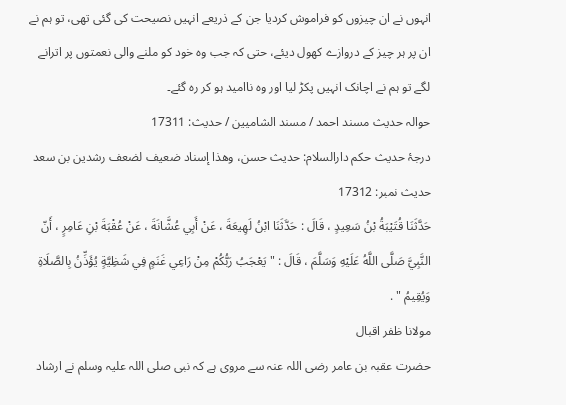انہوں نے ان چیزوں کو فراموش کردیا جن کے ذریعے انہیں نصیحت کی گئی تھی، تو ہم نے ان پر ہر چیز کے دروازے کھول دیئے، حتی کہ جب وہ خود کو ملنے والی نعمتوں پر اترانے لگے تو ہم نے اچانک انہیں پکڑ لیا اور وہ ناامید ہو کر رہ گئے۔
حوالہ حدیث مسند احمد / مسند الشاميين / حدیث: 17311
درجۂ حدیث حکم دارالسلام: حديث حسن، وهذا إسناد ضعيف لضعف رشدين بن سعد
حدیث نمبر: 17312
حَدَّثَنَا قُتَيْبَةُ بْنُ سَعِيدٍ ، قَالَ : حَدَّثَنَا ابْنُ لَهِيعَةَ ، عَنْ أَبِي عُشَّانَةَ ، عَنْ عُقْبَةَ بْنِ عَامِرٍ ، أَنّ النَّبِيَّ صَلَّى اللَّهُ عَلَيْهِ وَسَلَّمَ ، قَالَ : " يَعْجَبُ رَبُّكُمْ مِنْ رَاعِي غَنَمٍ فِي شَظِيَّةٍ يُؤَذِّنُ بِالصَّلَاةِ وَيُقِيمُ " .
مولانا ظفر اقبال
حضرت عقبہ بن عامر رضی اللہ عنہ سے مروی ہے کہ نبی صلی اللہ علیہ وسلم نے ارشاد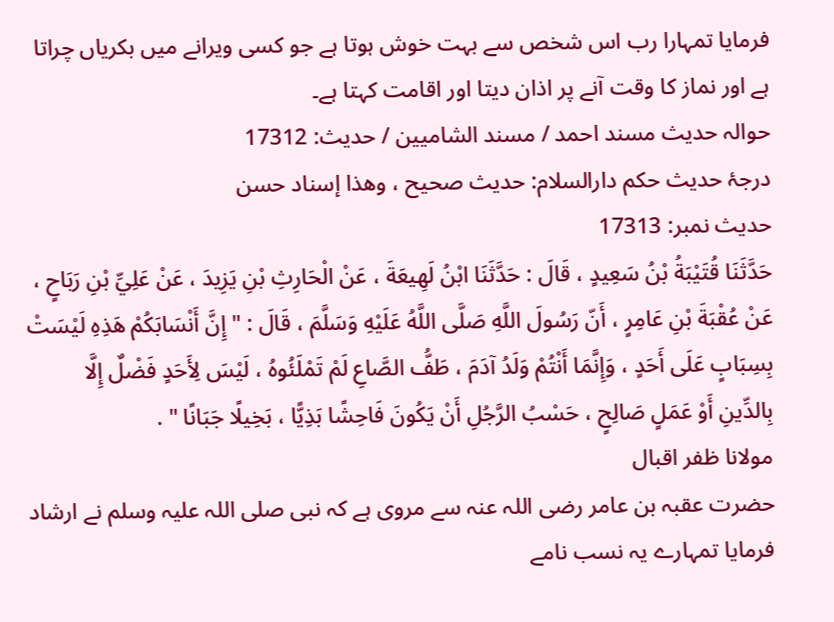فرمایا تمہارا رب اس شخص سے بہت خوش ہوتا ہے جو کسی ویرانے میں بکریاں چراتا ہے اور نماز کا وقت آنے پر اذان دیتا اور اقامت کہتا ہے۔
حوالہ حدیث مسند احمد / مسند الشاميين / حدیث: 17312
درجۂ حدیث حکم دارالسلام: حديث صحيح ، وهذا إسناد حسن
حدیث نمبر: 17313
حَدَّثَنَا قُتَيْبَةُ بْنُ سَعِيدٍ ، قَالَ : حَدَّثَنَا ابْنُ لَهِيعَةَ ، عَنْ الْحَارِثِ بْنِ يَزِيدَ ، عَنْ عَلِيِّ بْنِ رَبَاحٍ ، عَنْ عُقْبَةَ بْنِ عَامِرٍ ، أَنّ رَسُولَ اللَّهِ صَلَّى اللَّهُ عَلَيْهِ وَسَلَّمَ ، قَالَ : " إِنَّ أَنْسَابَكُمْ هَذِهِ لَيْسَتْ بِسِبَابٍ عَلَى أَحَدٍ ، وَإِنَّمَا أَنْتُمْ وَلَدُ آدَمَ ، طَفُّ الصَّاعِ لَمْ تَمْلَئُوهُ ، لَيْسَ لِأَحَدٍ فَضْلٌ إِلَّا بِالدِّينِ أَوْ عَمَلٍ صَالِحٍ ، حَسْبُ الرَّجُلِ أَنْ يَكُونَ فَاحِشًا بَذِيًّا ، بَخِيلًا جَبَانًا " .
مولانا ظفر اقبال
حضرت عقبہ بن عامر رضی اللہ عنہ سے مروی ہے کہ نبی صلی اللہ علیہ وسلم نے ارشاد فرمایا تمہارے یہ نسب نامے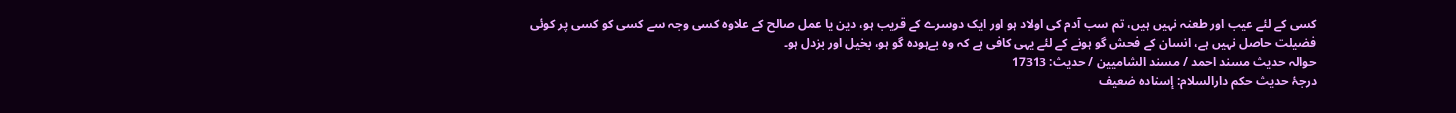کسی کے لئے عیب اور طعنہ نہیں ہیں، تم سب آدم کی اولاد ہو اور ایک دوسرے کے قریب ہو، دین یا عمل صالح کے علاوہ کسی وجہ سے کسی کو کسی پر کوئی فضیلت حاصل نہیں ہے، انسان کے فحش گو ہونے کے لئے یہی کافی ہے کہ وہ بےہودہ گو ہو، بخیل اور بزدل ہو۔
حوالہ حدیث مسند احمد / مسند الشاميين / حدیث: 17313
درجۂ حدیث حکم دارالسلام: إسناده ضعيف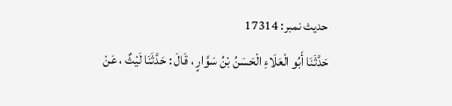حدیث نمبر: 17314
حَدَّثَنَا أَبُو الْعَلَاءِ الْحَسَنُ بْنُ سَوَّارٍ ، قَالَ : حَدَّثَنَا لَيْثٌ ، عَنْ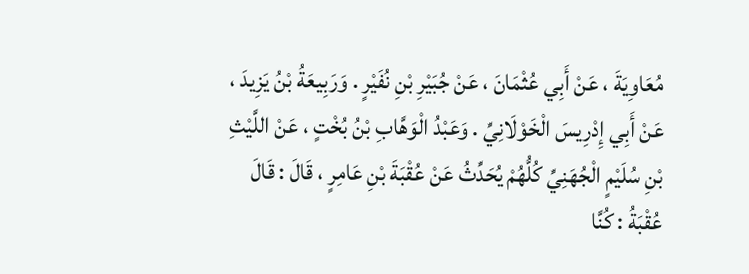مُعَاوِيَةَ ، عَنْ أَبِي عُثْمَانَ ، عَنْ جُبَيْرِ بْنِ نُفَيْرٍ . وَرَبِيعَةُ بْنُ يَزِيدَ ، عَنْ أَبِي إِدْرِيسَ الْخَوْلَانِيِّ . وَعَبْدُ الْوَهَّابِ بْنُ بُخْتٍ ، عَنْ اللَّيْثِ بْنِ سُلَيْمٍ الْجُهَنِيِّ كُلُّهُمْ يُحَدِّثُ عَنْ عُقْبَةَ بْنِ عَامِرٍ ، قَالَ : قَالَ عُقْبَةُ : كُنَّا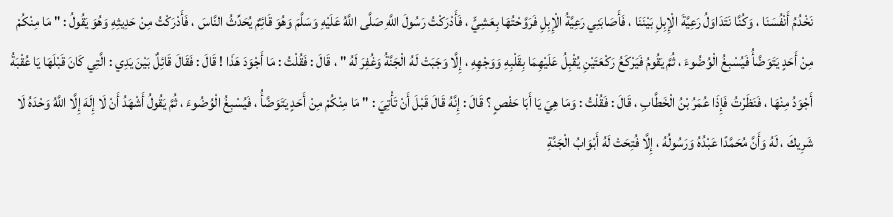نَخْدُمُ أَنْفُسَنَا ، وَكُنَّا نَتَدَاوَلُ رَعِيَّةَ الْإِبِلِ بَيْنَنَا ، فَأَصَابَنِي رَعِيَّةُ الْإِبِلِ فَرَوَّحْتُهَا بِعَشِيٍّ ، فَأَدْرَكْتُ رَسُولَ اللَّهِ صَلَّى اللَّهُ عَلَيْهِ وَسَلَّمَ وَهُوَ قَائِمٌ يُحَدِّثُ النَّاسَ ، فَأَدْرَكْتُ مِنْ حَدِيثِهِ وَهُوَ يَقُولُ : " مَا مِنْكُمْ مِنْ أَحَدٍ يَتَوَضَّأُ فَيُسْبِغُ الْوُضُوءَ ، ثُمَّ يَقُومُ فَيَرْكَعُ رَكْعَتَيْنِ يُقْبِلُ عَلَيْهِمَا بِقَلْبِهِ وَوَجْهِهِ ، إِلَّا وَجَبَتْ لَهُ الْجَنَّةُ وَغُفِرَ لَهُ " ، قَالَ : فَقُلْتُ : مَا أَجْوَدَ هَذَا ! قَالَ : فَقَالَ قَائِلٌ بَيْنَ يَدِي : الَّتِي كَانَ قَبْلَهَا يَا عُقْبَةُ أَجْوَدُ مِنْهَا ، فَنَظَرْتُ فَإِذَا عُمَرُ بْنُ الْخَطَّابِ ، قَالَ : فَقُلْتُ : وَمَا هِيَ يَا أَبَا حَفْصٍ ؟ قَالَ : إِنَّهُ قَالَ قَبْلَ أَنْ تَأْتِيَ : " مَا مِنْكُمْ مِنْ أَحَدٍ يَتَوَضَّأُ ، فَيُسْبِغُ الْوُضُوءَ ، ثُمَّ يَقُولُ أَشْهَدُ أَنْ لَا إِلَهَ إِلَّا اللَّهُ وَحْدَهُ لَا شَرِيكَ ، لَهُ وَأَنَّ مُحَمَّدًا عَبْدُهُ وَرَسُولُهُ ، إِلَّا فُتِحَتْ لَهُ أَبْوَابُ الْجَنَّةِ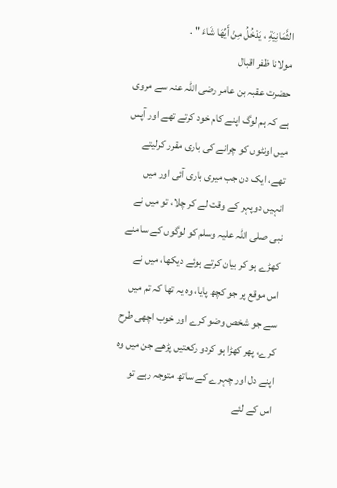الثَّمَانِيَةِ ، يَدْخُلُ مِنْ أَيِّهَا شَاءَ " .
مولانا ظفر اقبال
حضرت عقبہ بن عامر رضی اللہ عنہ سے مروی ہے کہ ہم لوگ اپنے کام خود کرتے تھے اور آپس میں اونٹوں کو چرانے کی باری مقرر کرلیتے تھے، ایک دن جب میری باری آئی اور میں انہیں دوپہر کے وقت لے کر چلا، تو میں نے نبی صلی اللہ علیہ وسلم کو لوگوں کے سامنے کھڑے ہو کر بیان کرتے ہوئے دیکھا، میں نے اس موقع پر جو کچھ پایا، وہ یہ تھا کہ تم میں سے جو شخص وضو کرے اور خوب اچھی طرح کرے، پھر کھڑا ہو کردو رکعتیں پڑھے جن میں وہ اپنے دل اور چہرے کے ساتھ متوجہ رہے تو اس کے لئے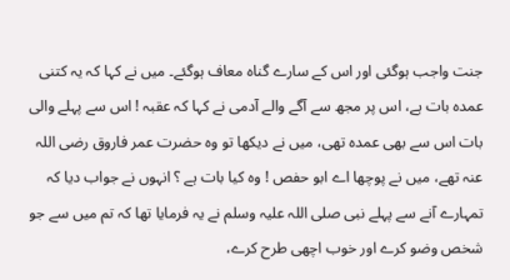جنت واجب ہوگئی اور اس کے سارے گناہ معاف ہوگئے۔ میں نے کہا کہ یہ کتنی عمدہ بات ہے، اس پر مجھ سے آگے والے آدمی نے کہا کہ عقبہ ! اس سے پہلے والی بات اس سے بھی عمدہ تھی، میں نے دیکھا تو وہ حضرت عمر فاروق رضی اللہ عنہ تھے، میں نے پوچھا اے ابو حفص ! وہ کیا بات ہے ؟ انہوں نے جواب دیا کہ تمہارے آنے سے پہلے نبی صلی اللہ علیہ وسلم نے یہ فرمایا تھا کہ تم میں سے جو شخص وضو کرے اور خوب اچھی طرح کرے،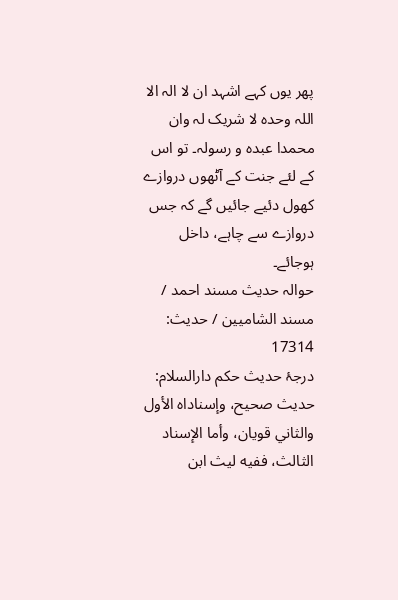پھر یوں کہے اشہد ان لا الہ الا اللہ وحدہ لا شریک لہ وان محمدا عبدہ و رسولہ۔ تو اس کے لئے جنت کے آٹھوں دروازے کھول دئیے جائیں گے کہ جس دروازے سے چاہے، داخل ہوجائے۔
حوالہ حدیث مسند احمد / مسند الشاميين / حدیث: 17314
درجۂ حدیث حکم دارالسلام: حديث صحيح، وإسناداه الأول والثاني قويان، وأما الإسناد الثالث، ففيه ليث ابن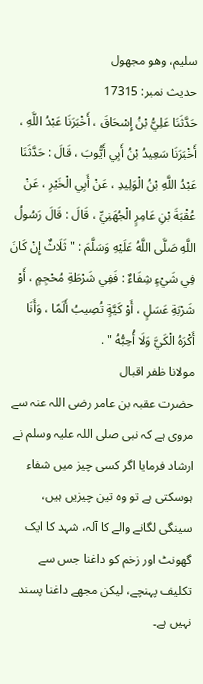سليم، وهو مجهول
حدیث نمبر: 17315
حَدَّثَنَا عَلِيُّ بْنُ إِسْحَاقَ ، أَخْبَرَنَا عَبْدُ اللَّهِ ، أَخْبَرَنَا سَعِيدُ بْنُ أَبِي أَيُّوبَ ، قَالَ : حَدَّثَنَا عَبْدُ اللَّهِ بْنُ الْوَلِيدِ ، عَنْ أَبِي الْخَيْرِ ، عَنْ عُقْبَةَ بْنِ عَامِرٍ الْجُهَنِيِّ ، قَالَ : قَالَ رَسُولُ اللَّهِ صَلَّى اللَّهُ عَلَيْهِ وَسَلَّمَ : " ثَلَاثٌ إِنْ كَانَ فِي شَيْءٍ شِفَاءٌ : فَفِي شَرْطَةِ مُحْجِمٍ ، أَوْ شَرْبَةِ عَسَلٍ ، أَوْ كَيَّةٍ تُصِيبُ أَلَمًا ، وَأَنَا أَكْرَهُ الْكَيَّ وَلَا أُحِبُّهُ " .
مولانا ظفر اقبال
حضرت عقبہ بن عامر رضی اللہ عنہ سے مروی ہے کہ نبی صلی اللہ علیہ وسلم نے ارشاد فرمایا اگر کسی چیز میں شفاء ہوسکتی ہے تو وہ تین چیزیں ہیں، سینگی لگانے والے کا آلہ، شہد کا ایک گھونٹ اور زخم کو داغنا جس سے تکلیف پہنچے، لیکن مجھے داغنا پسند نہیں ہے۔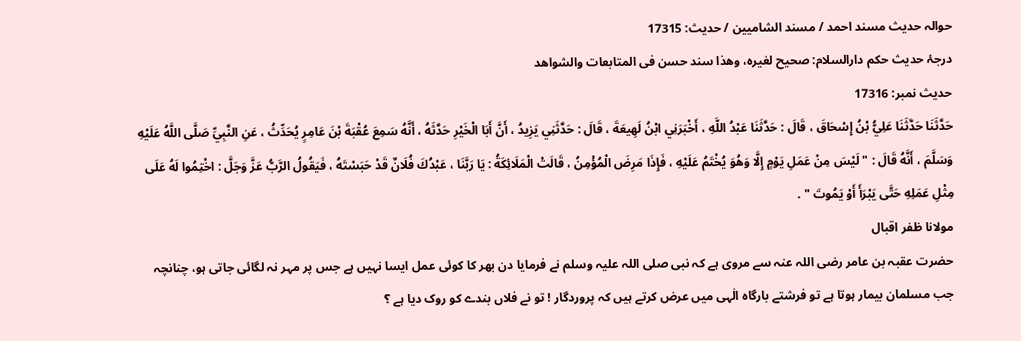حوالہ حدیث مسند احمد / مسند الشاميين / حدیث: 17315
درجۂ حدیث حکم دارالسلام: صحيح لغيره، وهذا سند حسن فى المتابعات والشواهد
حدیث نمبر: 17316
حَدَّثَنَا حَدَّثَنَا عَلِيُّ بْنُ إِسْحَاقَ ، قَالَ : حَدَّثَنَا عَبْدُ اللَّهِ ، أَخْبَرَنِي ابْنُ لَهِيعَةَ ، قَالَ : حَدَّثَنِي يَزِيدُ ، أَنَّ أَبَا الْخَيْرِ حَدَّثَهُ ، أَنَّهُ سَمِعَ عُقْبَةَ بْنَ عَامِرٍ يُحَدِّثُ ، عَنِ النَّبِيِّ صَلَّى اللَّهُ عَلَيْهِ وَسَلَّمَ ، أَنَّهُ قَالَ : " لَيْسَ مِنْ عَمَلِ يَوْمٍ إِلَّا وَهُوَ يُخْتَمُ عَلَيْهِ ، فَإِذَا مَرِضَ الْمُؤْمِنُ ، قَالَتْ الْمَلَائِكَةُ : يَا رَبَّنَا ، عَبْدُكَ فُلَانٌ قَدْ حَبَسْتَهُ ، فَيَقُولُ الرَّبُّ عَزَّ وَجَلَّ : اخْتِمُوا لَهُ عَلَى مِثْلِ عَمَلِهِ حَتَّى يَبْرَأَ أَوْ يَمُوتَ " .
مولانا ظفر اقبال
حضرت عقبہ بن عامر رضی اللہ عنہ سے مروی ہے کہ نبی صلی اللہ علیہ وسلم نے فرمایا دن بھر کا کوئی عمل ایسا نہیں ہے جس پر مہر نہ لگائی جاتی ہو، چنانچہ جب مسلمان بیمار ہوتا ہے تو فرشتے بارگاہ الٰہی میں عرض کرتے ہیں کہ پروردگار ! تو نے فلاں بندے کو روک دیا ہے ؟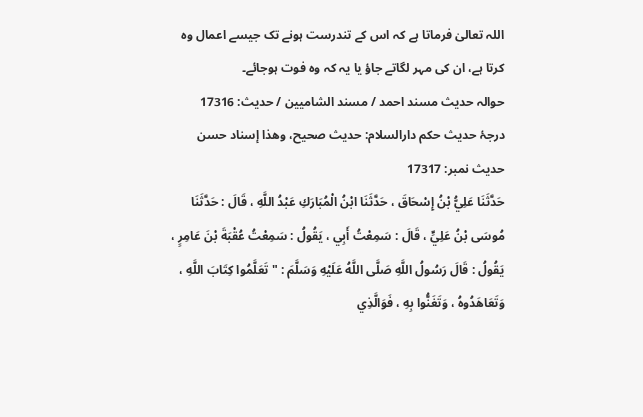اللہ تعالیٰ فرماتا ہے کہ اس کے تندرست ہونے تک جیسے اعمال وہ کرتا ہے، ان کی مہر لگاتے جاؤ یا یہ کہ وہ فوت ہوجائے۔
حوالہ حدیث مسند احمد / مسند الشاميين / حدیث: 17316
درجۂ حدیث حکم دارالسلام: حديث صحيح، وهذا إسناد حسن
حدیث نمبر: 17317
حَدَّثَنَا عَلِيُّ بْنُ إِسْحَاقَ ، حَدَّثَنَا ابْنُ الْمُبَارَكِ عَبْدُ اللَّهِ ، قَالَ : حَدَّثَنَا مُوسَى بْنُ عَلِيٍّ ، قَالَ : سَمِعْتُ أَبِي ، يَقُولُ : سَمِعْتُ عُقْبَةَ بْنَ عَامِرٍ ، يَقُولُ : قَالَ رَسُولُ اللَّهِ صَلَّى اللَّهُ عَلَيْهِ وَسَلَّمَ : " تَعَلَّمُوا كِتَابَ اللَّهِ ، وَتَعَاهَدُوهُ ، وَتَغَنُّوا بِهِ ، فَوَالَّذِي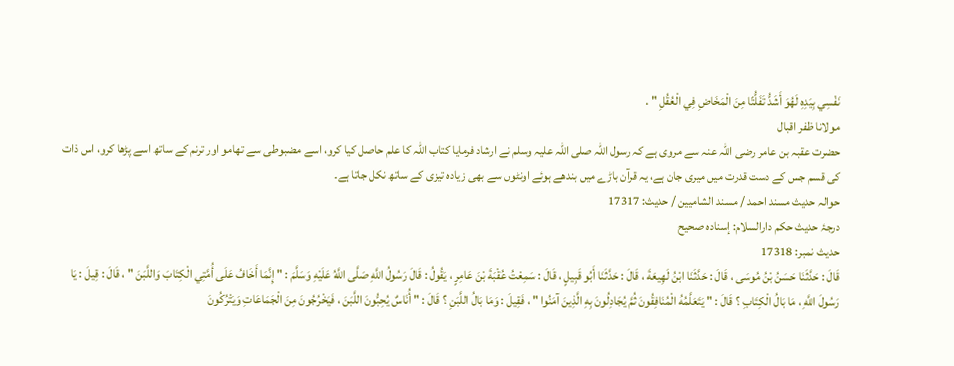نَفْسِي بِيَدِهِ لَهُوَ أَشَدُّ تَفَلُّتًا مِنَ الْمَخَاضِ فِي الْعُقُلِ " .
مولانا ظفر اقبال
حضرت عقبہ بن عامر رضی اللہ عنہ سے مروی ہے کہ رسول اللہ صلی اللہ علیہ وسلم نے ارشاد فرمایا کتاب اللہ کا علم حاصل کیا کرو، اسے مضبوطی سے تھامو اور ترنم کے ساتھ اسے پڑھا کرو، اس ذات کی قسم جس کے دست قدرت میں میری جان ہے، یہ قرآن باڑے میں بندھے ہوئے اونٹوں سے بھی زیادہ تیزی کے ساتھ نکل جاتا ہے۔
حوالہ حدیث مسند احمد / مسند الشاميين / حدیث: 17317
درجۂ حدیث حکم دارالسلام: إسناده صحيح
حدیث نمبر: 17318
قَالَ : حَدَّثَنَا حَسَنُ بْنُ مُوسَى ، قَالَ : حَدَّثَنَا ابْنُ لَهِيعَةَ ، قَالَ : حَدَّثَنَا أَبُو قَبِيلٍ ، قَالَ : سَمِعْتُ عُقْبَةَ بْنَ عَامِرٍ ، يَقُولُ : قَالَ رَسُولُ اللَّهِ صَلَّى اللَّهُ عَلَيْهِ وَسَلَّمَ : " إِنَّمَا أَخَافُ عَلَى أُمَّتِي الْكِتَابَ وَاللَّبَنَ " ، قَالَ : قِيلَ : يَا رَسُولَ اللَّهِ ، مَا بَالُ الْكِتَابِ ؟ قَالَ : " يَتَعَلَّمُهُ الْمُنَافِقُونَ ثُمَّ يُجَادِلُونَ بِهِ الَّذِينَ آمَنُوا " ، فَقِيلَ : وَمَا بَالُ اللَّبَنِ ؟ قَالَ : " أُنَاسٌ يُحِبُّونَ اللَّبَنَ ، فَيَخْرُجُونَ مِنَ الْجَمَاعَاتِ وَيَتْرُكُونَ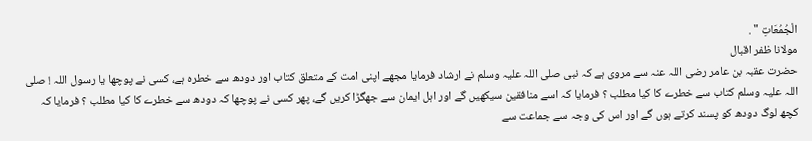الْجُمُعَاتِ " .
مولانا ظفر اقبال
حضرت عقبہ بن عامر رضی اللہ عنہ سے مروی ہے کہ نبی صلی اللہ علیہ وسلم نے ارشاد فرمایا مجھے اپنی امت کے متعلق کتاب اور دودھ سے خطرہ ہے، کسی نے پوچھا یا رسول اللہ ! صلی اللہ علیہ وسلم کتاب سے خطرے کا کیا مطلب ؟ فرمایا کہ اسے منافقین سیکھیں گے اور اہل ایمان سے جھگڑا کریں گے، پھر کسی نے پوچھا کہ دودھ سے خطرے کا کیا مطلب ؟ فرمایا کہ کچھ لوگ دودھ کو پسند کرتے ہوں گے اور اس کی وجہ سے جماعت سے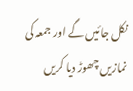نکل جائیں گے اور جمعہ کی نمازیں چھوڑ دیا کریں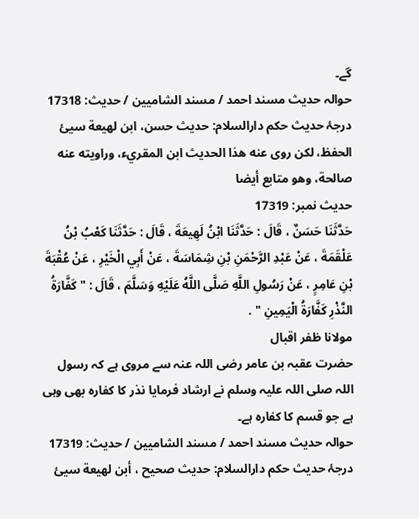گے۔
حوالہ حدیث مسند احمد / مسند الشاميين / حدیث: 17318
درجۂ حدیث حکم دارالسلام: حديث حسن، ابن لهيعة سيئ الحفظ، لكن روى عنه هذا الحديث ابن المقريء، وراويته عنه صالحة، وهو متابع أيضا
حدیث نمبر: 17319
حَدَّثَنَا حَسَنٌ ، قَالَ : حَدَّثَنَا ابْنُ لَهِيعَةَ ، قَالَ : حَدَّثَنَا كَعْبُ بْنُ عَلْقَمَةَ ، عَنْ عَبْدِ الرَّحْمَنِ بْنِ شِمَاسَةَ ، عَنْ أَبِي الْخَيْرِ ، عَنْ عُقْبَةَ بْنِ عَامِرٍ ، عَنْ رَسُولِ اللَّهِ صَلَّى اللَّهُ عَلَيْهِ وَسَلَّمَ ، قَالَ : " كَفَّارَةُ النَّذْرِ كَفَّارَةُ الْيَمِينِ " .
مولانا ظفر اقبال
حضرت عقبہ بن عامر رضی اللہ عنہ سے مروی ہے کہ رسول اللہ صلی اللہ علیہ وسلم نے ارشاد فرمایا نذر کا کفارہ بھی وہی ہے جو قسم کا کفارہ ہے۔
حوالہ حدیث مسند احمد / مسند الشاميين / حدیث: 17319
درجۂ حدیث حکم دارالسلام: حديث صحيح ، أبن لهيعة سيئ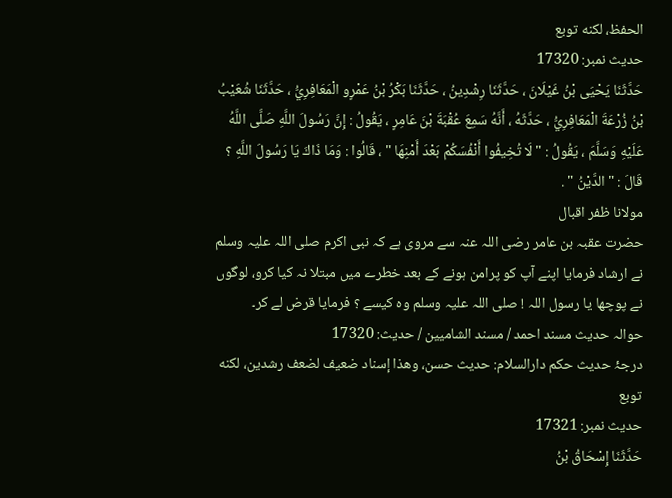الحفظ، لكنه توبع
حدیث نمبر: 17320
حَدَّثَنَا يَحْيَى بْنُ غَيْلَانَ ، حَدَّثَنَا رِشْدِينُ ، حَدَّثَنَا بَكْرُ بْنُ عَمْرٍو الْمَعَافِرِيُّ ، حَدَّثَنَا شُعَيْبُ بْنُ زُرْعَةَ الْمَعَافِرِيُّ ، حَدَّثَهُ ، أَنَّهُ سَمِعَ عُقْبَةَ بْنَ عَامِرٍ ، يَقُولُ : إِنَّ رَسُولَ اللَّهِ صَلَّى اللَّهُ عَلَيْهِ وَسَلَّمَ ، يَقُولُ : " لَا تُخِيفُوا أَنْفُسَكُمْ بَعْدَ أَمْنِهَا " ، قَالُوا : وَمَا ذَاكَ يَا رَسُولَ اللَّهِ ؟ قَالَ : " الدَّيْنُ " .
مولانا ظفر اقبال
حضرت عقبہ بن عامر رضی اللہ عنہ سے مروی ہے کہ نبی اکرم صلی اللہ علیہ وسلم نے ارشاد فرمایا اپنے آپ کو پرامن ہونے کے بعد خطرے میں مبتلا نہ کیا کرو، لوگوں نے پوچھا یا رسول اللہ ! صلی اللہ علیہ وسلم وہ کیسے ؟ فرمایا قرض لے کر۔
حوالہ حدیث مسند احمد / مسند الشاميين / حدیث: 17320
درجۂ حدیث حکم دارالسلام: حديث حسن، وهذا إسناد ضعيف لضعف رشدين، لكنه توبع
حدیث نمبر: 17321
حَدَّثَنَا إِسْحَاقُ بْنُ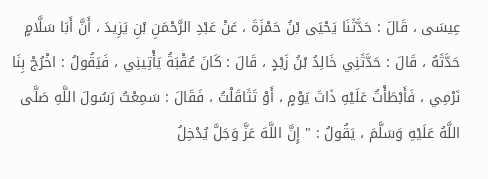عِيسَى ، قَالَ : حَدَّثَنَا يَحْيَى بْنُ حَمْزَةَ ، عَنْ عَبْدِ الرَّحْمَنِ بْنِ يَزِيدَ ، أَنَّ أَبَا سَلَّامٍ حَدَّثَهُ ، قَالَ : حَدَّثَنِي خَالِدُ بْنُ زَيْدٍ ، قَالَ : كَانَ عُقْبَةُ يَأْتِينِي ، فَيَقُولُ : اخْرُجْ بِنَا نَرْمِي ، فَأَبْطَأْتُ عَلَيْهِ ذَاتَ يَوْمٍ ، أَوْ تَثَاقَلْتُ ، فَقَالَ : سَمِعْتُ رَسُولَ اللَّهِ صَلَّى اللَّهُ عَلَيْهِ وَسَلَّمَ ، يَقُولُ : " إِنَّ اللَّهَ عَزَّ وَجَلَّ يُدْخِلُ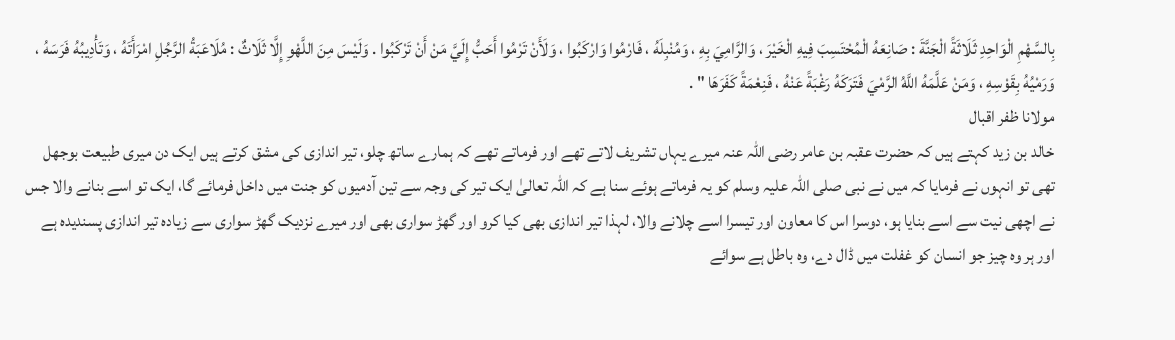بِالسَّهْمِ الْوَاحِدِ ثَلَاثَةً الْجَنَّةَ : صَانِعَهُ الْمُحْتَسِبَ فِيهِ الْخَيْرَ ، وَالرَّامِيَ بِهِ ، وَمُنْبِلَهُ ، فَارْمُوا وَارْكَبُوا ، وَلَأَنْ تَرْمُوا أَحَبُّ إِلَيَّ مَنْ أَنْ تَرْكَبُوا . وَلَيْسَ مِنَ اللَّهْوِ إِلَّا ثَلَاثٌ : مُلَاعَبَةُ الرَّجُلِ امْرَأَتَهُ ، وَتَأْدِيبُهُ فَرَسَهُ ، وَرَمْيُهُ بِقَوْسِهِ ، وَمَنْ عَلَّمَهُ اللَّهُ الرَّمْيَ فَتَرَكَهُ رَغْبَةً عَنْهُ ، فَنِعْمَةً كَفَرَهَا " .
مولانا ظفر اقبال
خالد بن زید کہتے ہیں کہ حضرت عقبہ بن عامر رضی اللہ عنہ میرے یہاں تشریف لاتے تھے اور فرماتے تھے کہ ہمارے ساتھ چلو، تیر اندازی کی مشق کرتے ہیں ایک دن میری طبیعت بوجھل تھی تو انہوں نے فرمایا کہ میں نے نبی صلی اللہ علیہ وسلم کو یہ فرماتے ہوئے سنا ہے کہ اللہ تعالیٰ ایک تیر کی وجہ سے تین آدمیوں کو جنت میں داخل فرمائے گا، ایک تو اسے بنانے والا جس نے اچھی نیت سے اسے بنایا ہو، دوسرا اس کا معاون اور تیسرا اسے چلانے والا، لہذا تیر اندازی بھی کیا کرو اور گھڑ سواری بھی اور میرے نزدیک گھڑ سواری سے زیادہ تیر اندازی پسندیدہ ہے اور ہر وہ چیز جو انسان کو غفلت میں ڈال دے، وہ باطل ہے سوائے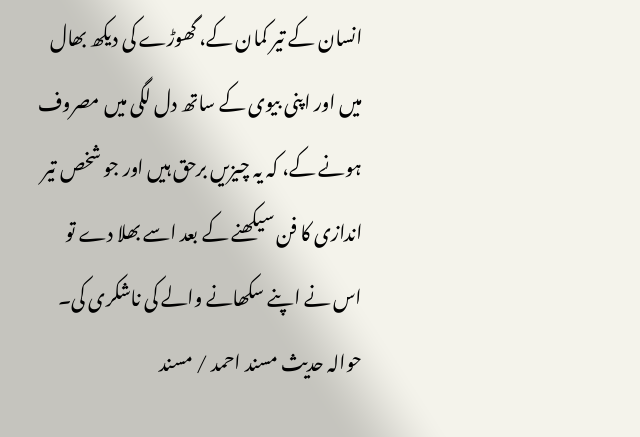انسان کے تیر کمان کے، گھوڑے کی دیکھ بھال میں اور اپنی بیوی کے ساتھ دل لگی میں مصروف ہونے کے، کہ یہ چیزیں برحق ہیں اور جو شخص تیر اندازی کا فن سیکھنے کے بعد اسے بھلا دے تو اس نے اپنے سکھانے والے کی ناشکری کی۔
حوالہ حدیث مسند احمد / مسند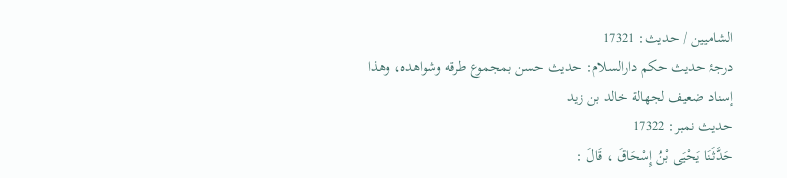الشاميين / حدیث: 17321
درجۂ حدیث حکم دارالسلام: حديث حسن بمجموع طرقه وشواهده، وهذا إسناد ضعيف لجهالة خالد بن زيد
حدیث نمبر: 17322
حَدَّثَنَا يَحْيَى بْنُ إِسْحَاقَ ، قَالَ :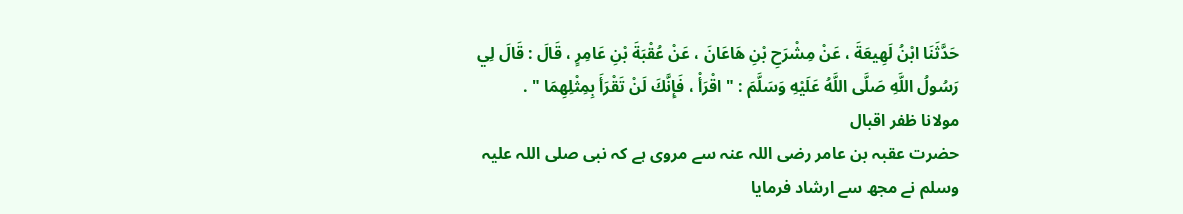حَدَّثَنَا ابْنُ لَهِيعَةَ ، عَنْ مِشْرَحِ بْنِ هَاعَانَ ، عَنْ عُقْبَةَ بْنِ عَامِرٍ ، قَالَ : قَالَ لِي رَسُولُ اللَّهِ صَلَّى اللَّهُ عَلَيْهِ وَسَلَّمَ : " اقْرَأْ ، فَإِنَّكَ لَنْ تَقْرَأَ بِمِثْلِهِمَا " .
مولانا ظفر اقبال
حضرت عقبہ بن عامر رضی اللہ عنہ سے مروی ہے کہ نبی صلی اللہ علیہ وسلم نے مجھ سے ارشاد فرمایا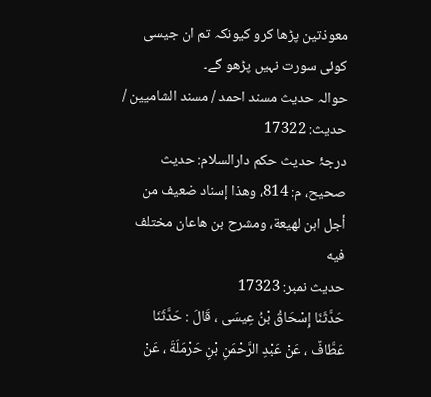معوذتین پڑھا کرو کیونکہ تم ان جیسی کوئی سورت نہیں پڑھو گے۔
حوالہ حدیث مسند احمد / مسند الشاميين / حدیث: 17322
درجۂ حدیث حکم دارالسلام: حديث صحيح، م: 814، وهذا إسناد ضعيف من أجل ابن لهيعة، ومشرح بن هاعان مختلف فيه
حدیث نمبر: 17323
حَدَّثَنَا إِسْحَاقُ بْنُ عِيسَى ، قَالَ : حَدَّثَنَا عَطَّافٌ ، عَنْ عَبْدِ الرَّحْمَنِ بْنِ حَرْمَلَةَ ، عَنْ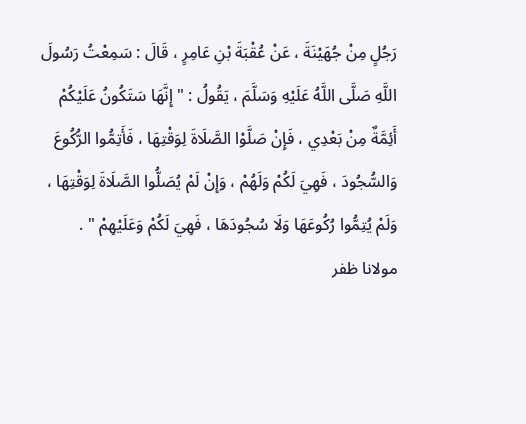رَجُلٍ مِنْ جُهَيْنَةَ ، عَنْ عُقْبَةَ بْنِ عَامِرٍ ، قَالَ : سَمِعْتُ رَسُولَ اللَّهِ صَلَّى اللَّهُ عَلَيْهِ وَسَلَّمَ ، يَقُولُ : " إِنَّهَا سَتَكُونُ عَلَيْكُمْ أَئِمَّةٌ مِنْ بَعْدِي ، فَإِنْ صَلَّوْا الصَّلَاةَ لِوَقْتِهَا ، فَأَتِمُّوا الرُّكُوعَ وَالسُّجُودَ ، فَهِيَ لَكُمْ وَلَهُمْ ، وَإِنْ لَمْ يُصَلُّوا الصَّلَاةَ لِوَقْتِهَا ، وَلَمْ يُتِمُّوا رُكُوعَهَا وَلَا سُجُودَهَا ، فَهِيَ لَكُمْ وَعَلَيْهِمْ " .
مولانا ظفر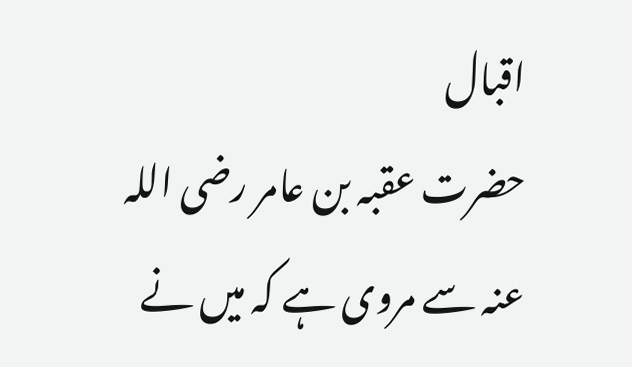اقبال
حضرت عقبہ بن عامر رضی اللہ عنہ سے مروی ہے کہ میں نے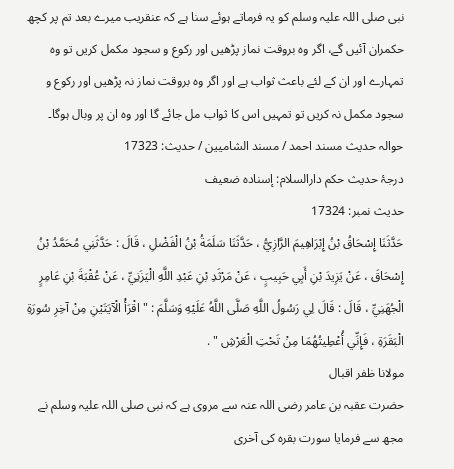نبی صلی اللہ علیہ وسلم کو یہ فرماتے ہوئے سنا ہے کہ عنقریب میرے بعد تم پر کچھ حکمران آئیں گے، اگر وہ بروقت نماز پڑھیں اور رکوع و سجود مکمل کریں تو وہ تمہارے اور ان کے لئے باعث ثواب ہے اور اگر وہ بروقت نماز نہ پڑھیں اور رکوع و سجود مکمل نہ کریں تو تمہیں اس کا ثواب مل جائے گا اور وہ ان پر وبال ہوگا۔
حوالہ حدیث مسند احمد / مسند الشاميين / حدیث: 17323
درجۂ حدیث حکم دارالسلام: إسناده ضعيف
حدیث نمبر: 17324
حَدَّثَنَا إِسْحَاقُ بْنُ إِبْرَاهِيمَ الرَّازِيُّ ، حَدَّثَنَا سَلَمَةُ بْنُ الْفَضْلِ ، قَالَ : حَدَّثَنِي مُحَمَّدُ بْنُ إِسْحَاقَ ، عَنْ يَزِيدَ بْنِ أَبِي حَبِيبٍ ، عَنْ مَرْثَدِ بْنِ عَبْدِ اللَّهِ الْيَزَنِيِّ ، عَنْ عُقْبَةَ بْنِ عَامِرٍ الْجُهَنِيِّ ، قَالَ : قَالَ لِي رَسُولُ اللَّهِ صَلَّى اللَّهُ عَلَيْهِ وَسَلَّمَ : " اقْرَأْ الْآيَتَيْنِ مِنْ آخِرِ سُورَةِ الْبَقَرَةِ ، فَإِنِّي أُعْطِيتُهُمَا مِنْ تَحْتِ الْعَرْشِ " .
مولانا ظفر اقبال
حضرت عقبہ بن عامر رضی اللہ عنہ سے مروی ہے کہ نبی صلی اللہ علیہ وسلم نے مجھ سے فرمایا سورت بقرہ کی آخری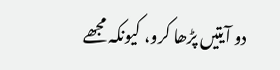دو آیتیں پڑھا کرو، کیونکہ مجھے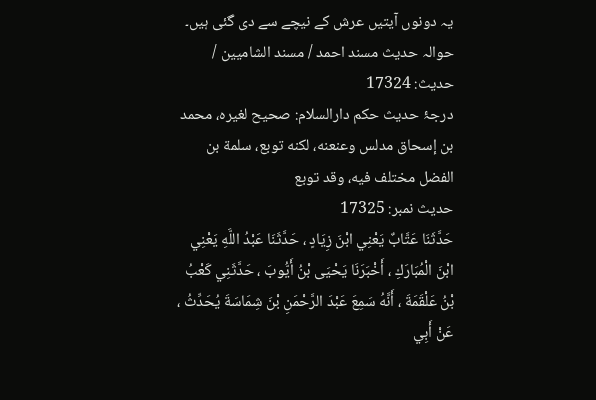یہ دونوں آیتیں عرش کے نیچے سے دی گئی ہیں۔
حوالہ حدیث مسند احمد / مسند الشاميين / حدیث: 17324
درجۂ حدیث حکم دارالسلام: صحيح لغيره، محمد بن إسحاق مدلس وعنعنه، لكنه توبع، سلمة بن الفضل مختلف فيه، وقد توبع
حدیث نمبر: 17325
حَدَّثَنَا عَتَّابٌ يَعْنِي ابْنَ زِيَادٍ ، حَدَّثَنَا عَبْدُ اللَّهِ يَعْنِي ابْنَ الْمُبَارَكِ ، أَخْبَرَنَا يَحْيَى بْنُ أَيُّوبَ ، حَدَّثَنِي كَعْبُ بْنُ عَلْقَمَةَ ، أَنَّهُ سَمِعَ عَبْدَ الرَّحْمَنِ بْنَ شِمَاسَةَ يُحَدِّثُ ، عَنْ أَبِي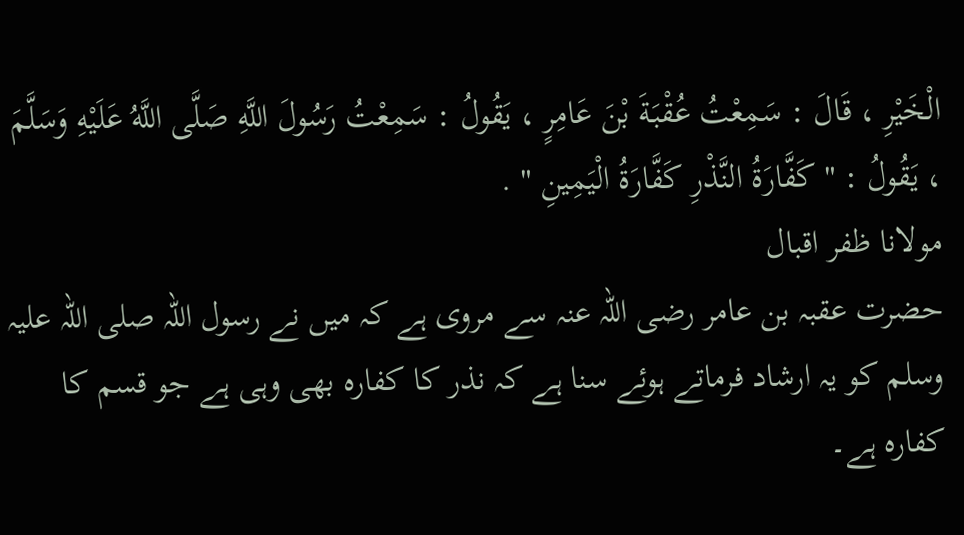الْخَيْرِ ، قَالَ : سَمِعْتُ عُقْبَةَ بْنَ عَامِرٍ ، يَقُولُ : سَمِعْتُ رَسُولَ اللَّهِ صَلَّى اللَّهُ عَلَيْهِ وَسَلَّمَ ، يَقُولُ : " كَفَّارَةُ النَّذْرِ كَفَّارَةُ الْيَمِينِ " .
مولانا ظفر اقبال
حضرت عقبہ بن عامر رضی اللہ عنہ سے مروی ہے کہ میں نے رسول اللہ صلی اللہ علیہ وسلم کو یہ ارشاد فرماتے ہوئے سنا ہے کہ نذر کا کفارہ بھی وہی ہے جو قسم کا کفارہ ہے۔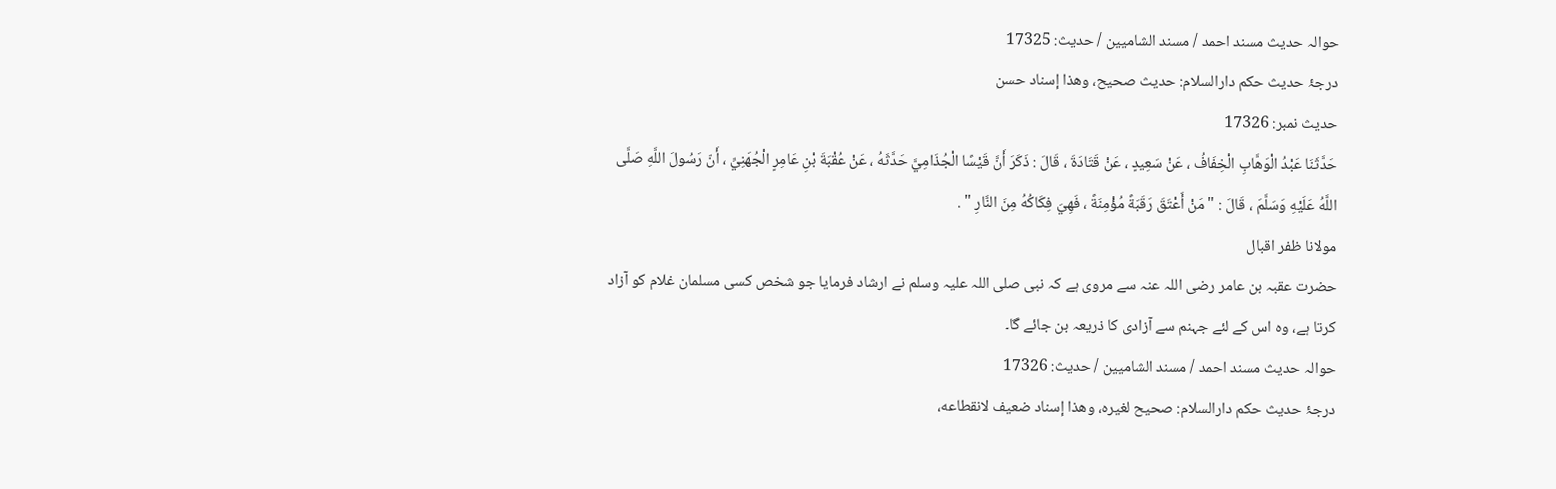حوالہ حدیث مسند احمد / مسند الشاميين / حدیث: 17325
درجۂ حدیث حکم دارالسلام: حديث صحيح، وهذا إسناد حسن
حدیث نمبر: 17326
حَدَّثَنَا عَبْدُ الْوَهَّابِ الْخِفَافُ ، عَنْ سَعِيدٍ ، عَنْ قَتَادَةَ ، قَالَ : ذَكَرَ أَنَّ قَيْسًا الْجُذَامِيَّ حَدَّثَهُ ، عَنْ عُقْبَةَ بْنِ عَامِرٍ الْجُهَنِيِّ ، أَنّ رَسُولَ اللَّهِ صَلَّى اللَّهُ عَلَيْهِ وَسَلَّمَ ، قَالَ : " مَنْ أَعْتَقَ رَقَبَةً مُؤْمِنَةً ، فَهِيَ فِكَاكُهُ مِنَ النَّارِ " .
مولانا ظفر اقبال
حضرت عقبہ بن عامر رضی اللہ عنہ سے مروی ہے کہ نبی صلی اللہ علیہ وسلم نے ارشاد فرمایا جو شخص کسی مسلمان غلام کو آزاد کرتا ہے، وہ اس کے لئے جہنم سے آزادی کا ذریعہ بن جائے گا۔
حوالہ حدیث مسند احمد / مسند الشاميين / حدیث: 17326
درجۂ حدیث حکم دارالسلام: صحيح لغيره، وهذا إسناد ضعيف لانقطاعه،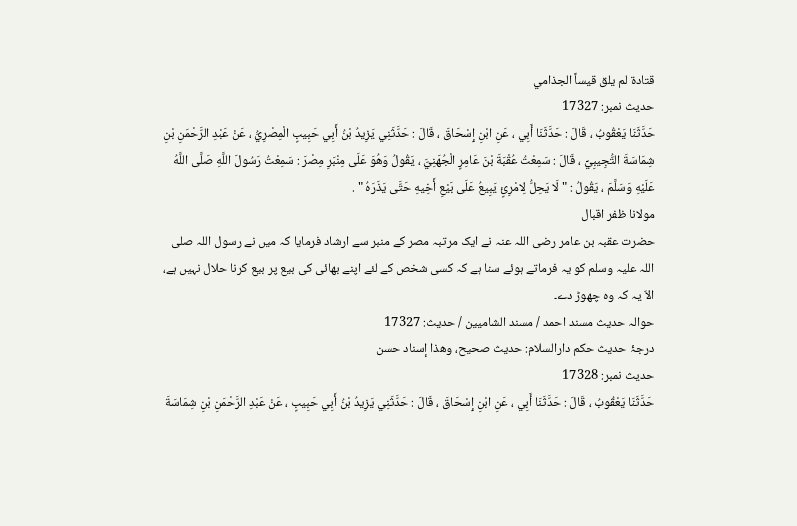قتادة لم يلق قيساً الجذامي
حدیث نمبر: 17327
حَدَّثَنَا يَعْقُوبُ ، قَالَ : حَدَّثَنَا أَبِي ، عَنِ ابْنِ إِسْحَاقَ ، قَالَ : حَدَّثَنِي يَزِيدُ بْنُ أَبِي حَبِيبٍ الْمِصْرِيُّ ، عَنْ عَبْدِ الرَّحْمَنِ بْنِ شِمَاسَةَ التُّجِيبِيِّ ، قَالَ : سَمِعْتُ عُقْبَةَ بْنَ عَامِرٍ الْجُهَنِيَّ ، يَقُولُ وَهُوَ عَلَى مِنْبَرِ مِصْرَ : سَمِعْتُ رَسُولَ اللَّهِ صَلَّى اللَّهُ عَلَيْهِ وَسَلَّمَ ، يَقُولُ : " لَا يَحِلُّ لِامْرِئٍ يَبِيعُ عَلَى بَيْعِ أَخِيهِ حَتَّى يَذَرَهُ " .
مولانا ظفر اقبال
حضرت عقبہ بن عامر رضی اللہ عنہ نے ایک مرتبہ مصر کے منبر سے ارشاد فرمایا کہ میں نے رسول اللہ صلی اللہ علیہ وسلم کو یہ فرماتے ہوئے سنا ہے کہ کسی شخص کے لئے اپنے بھائی کی بیع پر بیع کرنا حلال نہیں ہے، الاّ یہ کہ وہ چھوڑ دے۔
حوالہ حدیث مسند احمد / مسند الشاميين / حدیث: 17327
درجۂ حدیث حکم دارالسلام: حديث صحيح، وهذا إسناد حسن
حدیث نمبر: 17328
حَدَّثَنَا يَعْقُوبُ ، قَالَ : حَدَّثَنَا أَبِي ، عَنِ ابْنِ إِسْحَاقَ ، قَالَ : حَدَّثَنِي يَزِيدُ بْنُ أَبِي حَبِيبٍ ، عَنْ عَبْدِ الرَّحْمَنِ بْنِ شِمَاسَةَ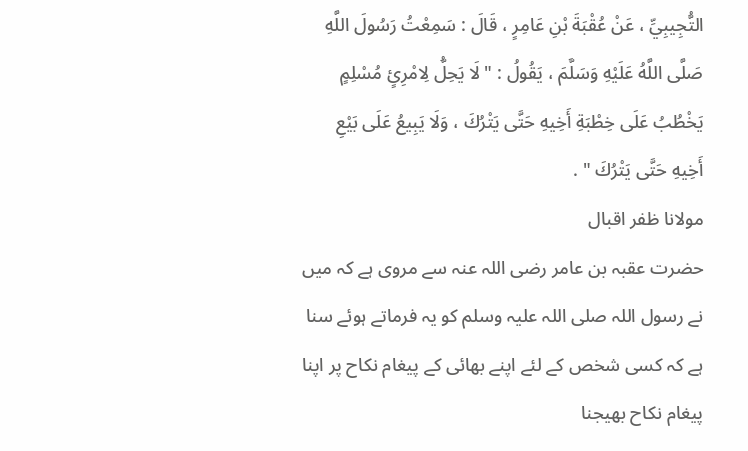التُّجِيبِيِّ ، عَنْ عُقْبَةَ بْنِ عَامِرٍ ، قَالَ : سَمِعْتُ رَسُولَ اللَّهِ صَلَّى اللَّهُ عَلَيْهِ وَسَلَّمَ ، يَقُولُ : " لَا يَحِلُّ لِامْرِئٍ مُسْلِمٍ يَخْطُبُ عَلَى خِطْبَةِ أَخِيهِ حَتَّى يَتْرُكَ ، وَلَا يَبِيعُ عَلَى بَيْعِ أَخِيهِ حَتَّى يَتْرُكَ " .
مولانا ظفر اقبال
حضرت عقبہ بن عامر رضی اللہ عنہ سے مروی ہے کہ میں نے رسول اللہ صلی اللہ علیہ وسلم کو یہ فرماتے ہوئے سنا ہے کہ کسی شخص کے لئے اپنے بھائی کے پیغام نکاح پر اپنا پیغام نکاح بھیجنا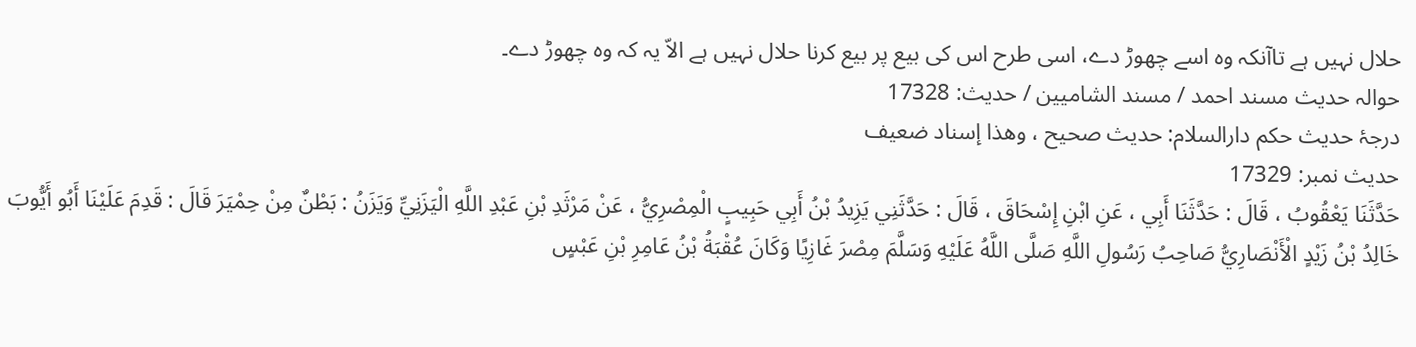حلال نہیں ہے تاآنکہ وہ اسے چھوڑ دے، اسی طرح اس کی بیع پر بیع کرنا حلال نہیں ہے الاّ یہ کہ وہ چھوڑ دے۔
حوالہ حدیث مسند احمد / مسند الشاميين / حدیث: 17328
درجۂ حدیث حکم دارالسلام: حديث صحيح ، وهذا إسناد ضعيف
حدیث نمبر: 17329
حَدَّثَنَا يَعْقُوبُ ، قَالَ : حَدَّثَنَا أَبِي ، عَنِ ابْنِ إِسْحَاقَ ، قَالَ : حَدَّثَنِي يَزِيدُ بْنُ أَبِي حَبِيبٍ الْمِصْرِيُّ ، عَنْ مَرْثَدِ بْنِ عَبْدِ اللَّهِ الْيَزَنِيِّ وَيَزَنُ : بَطْنٌ مِنْ حِمْيَرَ قَالَ : قَدِمَ عَلَيْنَا أَبُو أَيُّوبَ خَالِدُ بْنُ زَيْدٍ الْأَنْصَارِيُّ صَاحِبُ رَسُولِ اللَّهِ صَلَّى اللَّهُ عَلَيْهِ وَسَلَّمَ مِصْرَ غَازِيًا وَكَانَ عُقْبَةُ بْنُ عَامِرِ بْنِ عَبْسٍ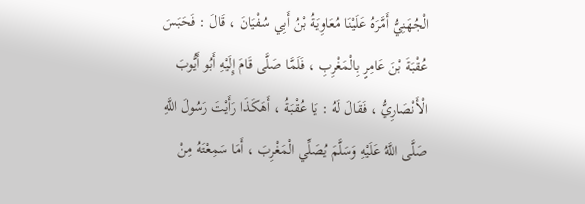الْجُهَنِيُّ أَمَّرَهُ عَلَيْنَا مُعَاوِيَةُ بْنُ أَبِي سُفْيَانَ ، قَالَ : فَحَبَسَ عُقْبَةَ بْنَ عَامِرٍ بِالْمَغْرِبِ ، فَلَمَّا صَلَّى قَامَ إِلَيْهِ أَبُو أَيُّوبَ الْأَنْصَارِيُّ ، فَقَالَ لَهُ : يَا عُقْبَةُ ، أَهَكَذَا رَأَيْتَ رَسُولَ اللَّهِ صَلَّى اللَّهُ عَلَيْهِ وَسَلَّمَ يُصَلِّي الْمَغْرِبَ ، أَمَا سَمِعْتَهُ مِنْ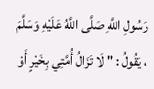رَسُولِ اللَّهِ صَلَّى اللَّهُ عَلَيْهِ وَسَلَّمَ ، يَقُولُ : " لَا تَزَالُ أُمَّتِي بِخَيْرٍ أَوْ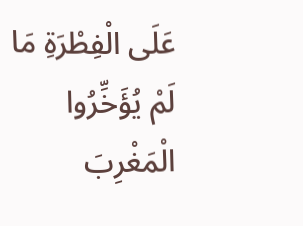عَلَى الْفِطْرَةِ مَا لَمْ يُؤَخِّرُوا الْمَغْرِبَ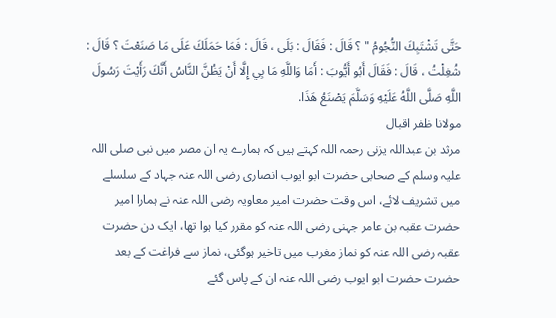حَتَّى تَشْتَبِكَ النُّجُومُ " ؟ قَالَ : فَقَالَ : بَلَى ، قَالَ : فَمَا حَمَلَكَ عَلَى مَا صَنَعْتَ ؟ قَالَ : شُغِلْتُ ، قَالَ : فَقَالَ أَبُو أَيُّوبَ : أَمَا وَاللَّهِ مَا بِي إِلَّا أَنْ يَظُنَّ النَّاسُ أَنَّكَ رَأَيْتَ رَسُولَ اللَّهِ صَلَّى اللَّهُ عَلَيْهِ وَسَلَّمَ يَصْنَعُ هَذَا.
مولانا ظفر اقبال
مرثد بن عبداللہ یزنی رحمہ اللہ کہتے ہیں کہ ہمارے یہ ان مصر میں نبی صلی اللہ علیہ وسلم کے صحابی حضرت ابو ایوب انصاری رضی اللہ عنہ جہاد کے سلسلے میں تشریف لائے، اس وقت حضرت امیر معاویہ رضی اللہ عنہ نے ہمارا امیر حضرت عقبہ بن عامر جہنی رضی اللہ عنہ کو مقرر کیا ہوا تھا، ایک دن حضرت عقبہ رضی اللہ عنہ کو نماز مغرب میں تاخیر ہوگئی، نماز سے فراغت کے بعد حضرت حضرت ابو ایوب رضی اللہ عنہ ان کے پاس گئے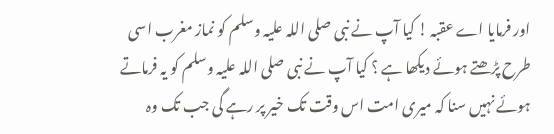اور فرمایا اے عقبہ ! کیا آپ نے نبی صلی اللہ علیہ وسلم کو نماز مغرب اسی طرح پڑھتے ہوئے دیکھا ہے ؟ کیا آپ نے نبی صلی اللہ علیہ وسلم کو یہ فرماتے ہوئے نہیں سنا کہ میری امت اس وقت تک خیر پر رہے گی جب تک وہ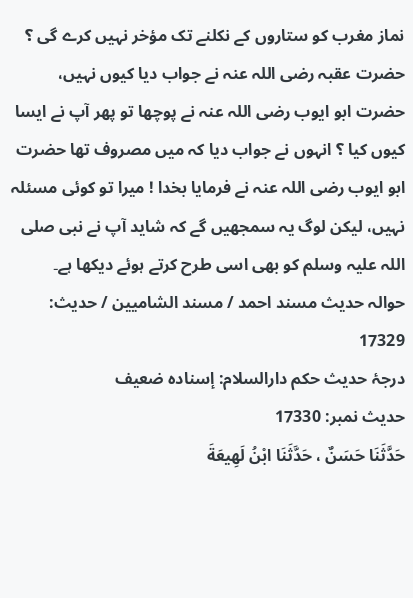نماز مغرب کو ستاروں کے نکلنے تک مؤخر نہیں کرے گی ؟ حضرت عقبہ رضی اللہ عنہ نے جواب دیا کیوں نہیں، حضرت ابو ایوب رضی اللہ عنہ نے پوچھا تو پھر آپ نے ایسا کیوں کیا ؟ انہوں نے جواب دیا کہ میں مصروف تھا حضرت ابو ایوب رضی اللہ عنہ نے فرمایا بخدا ! میرا تو کوئی مسئلہ نہیں، لیکن لوگ یہ سمجھیں گے کہ شاید آپ نے نبی صلی اللہ علیہ وسلم کو بھی اسی طرح کرتے ہوئے دیکھا ہے۔
حوالہ حدیث مسند احمد / مسند الشاميين / حدیث: 17329
درجۂ حدیث حکم دارالسلام: إسناده ضعيف
حدیث نمبر: 17330
حَدَّثَنَا حَسَنٌ ، حَدَّثَنَا ابْنُ لَهِيعَةَ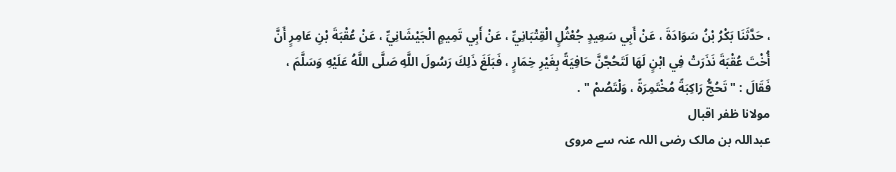، حَدَّثَنَا بَكْرُ بْنُ سَوَادَةَ ، عَنْ أَبِي سَعِيدٍ جُعْثُلٍ الْقِتْبَانِيِّ ، عَنْ أَبِي تَمِيمٍ الْجَيْشَانِيِّ ، عَنْ عُقْبَةَ بْنِ عَامِرٍ أَنَّ أُخْتَ عُقْبَةَ نَذَرَتْ فِي ابْنٍ لَهَا لَتَحُجَّنَّ حَافِيَةً بِغَيْرِ خِمَارٍ ، فَبَلَغَ ذَلِكَ رَسُولَ اللَّهِ صَلَّى اللَّهُ عَلَيْهِ وَسَلَّمَ ، فَقَالَ : " تَحُجُّ رَاكِبَةً مُخْتَمِرَةً ، وَلْتَصُمْ " .
مولانا ظفر اقبال
عبداللہ بن مالک رضی اللہ عنہ سے مروی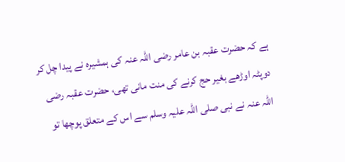ہے کہ حضرت عقبہ بن عامر رضی اللہ عنہ کی ہمشیرہ نے پیدا چل کر دوپٹہ اوڑھے بغیر حج کرنے کی منت مانی تھی، حضرت عقبہ رضی اللہ عنہ نے نبی صلی اللہ علیہ وسلم سے اس کے متعلق پوچھا تو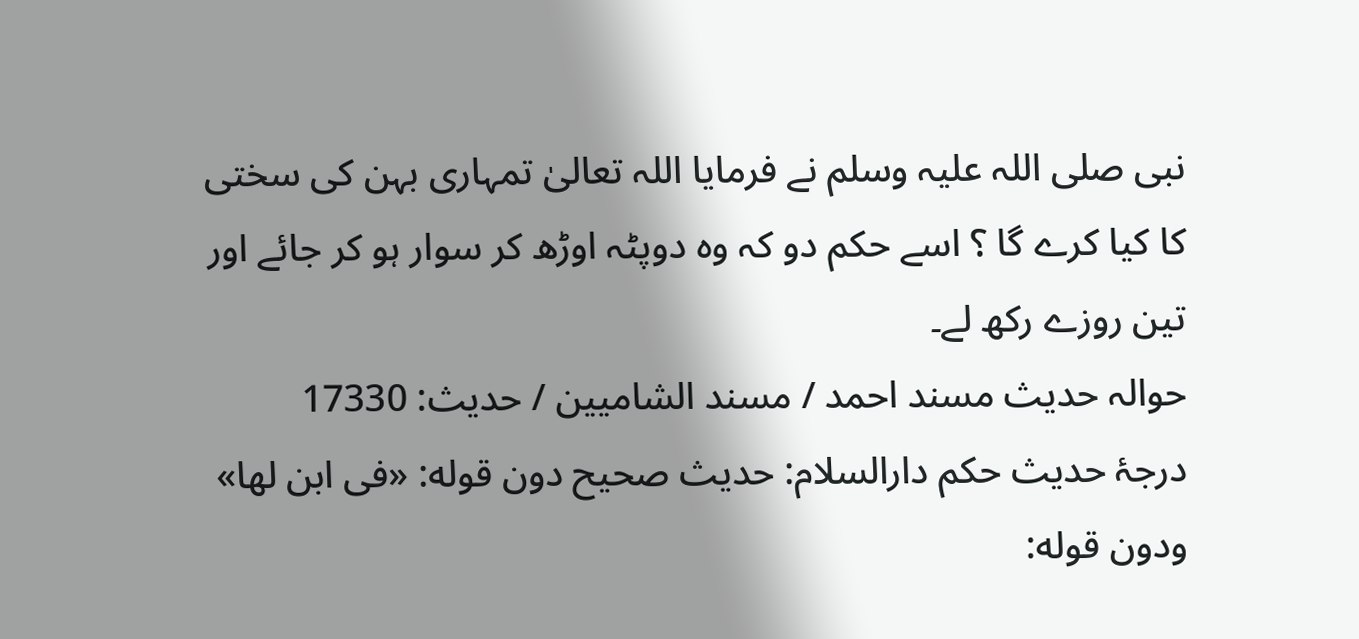نبی صلی اللہ علیہ وسلم نے فرمایا اللہ تعالیٰ تمہاری بہن کی سختی کا کیا کرے گا ؟ اسے حکم دو کہ وہ دوپٹہ اوڑھ کر سوار ہو کر جائے اور تین روزے رکھ لے۔
حوالہ حدیث مسند احمد / مسند الشاميين / حدیث: 17330
درجۂ حدیث حکم دارالسلام: حديث صحيح دون قوله: «فى ابن لها» ودون قوله: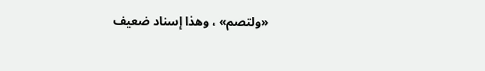«ولتصم» ، وهذا إسناد ضعيف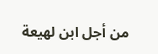من أجل ابن لهيعة